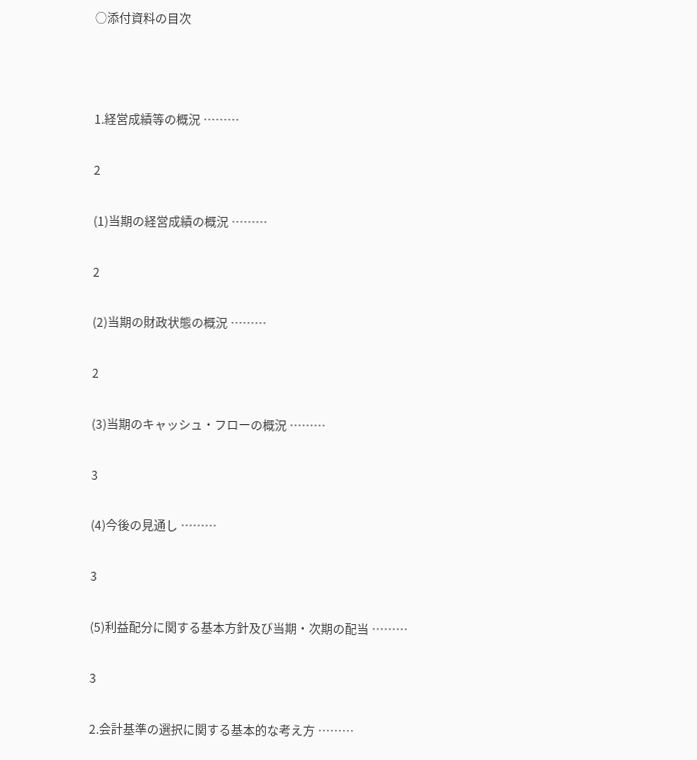○添付資料の目次



1.経営成績等の概況 ………

2

(1)当期の経営成績の概況 ………

2

(2)当期の財政状態の概況 ………

2

(3)当期のキャッシュ・フローの概況 ………

3

(4)今後の見通し ………

3

(5)利益配分に関する基本方針及び当期・次期の配当 ………

3

2.会計基準の選択に関する基本的な考え方 ………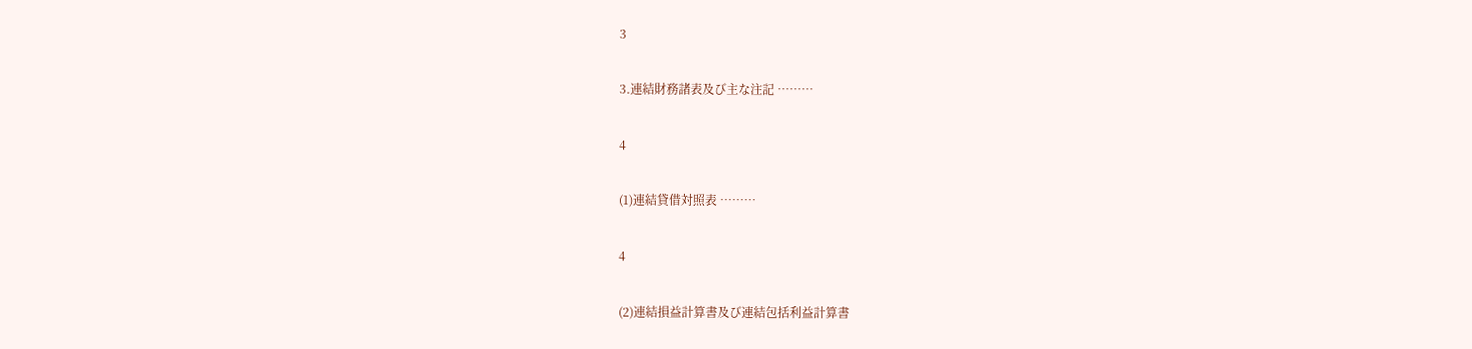3

3.連結財務諸表及び主な注記 ………

4

(1)連結貸借対照表 ………

4

(2)連結損益計算書及び連結包括利益計算書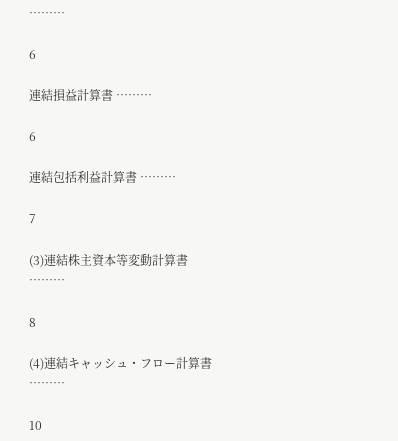………

6

連結損益計算書 ………

6

連結包括利益計算書 ………

7

(3)連結株主資本等変動計算書 ………

8

(4)連結キャッシュ・フロー計算書 ………

10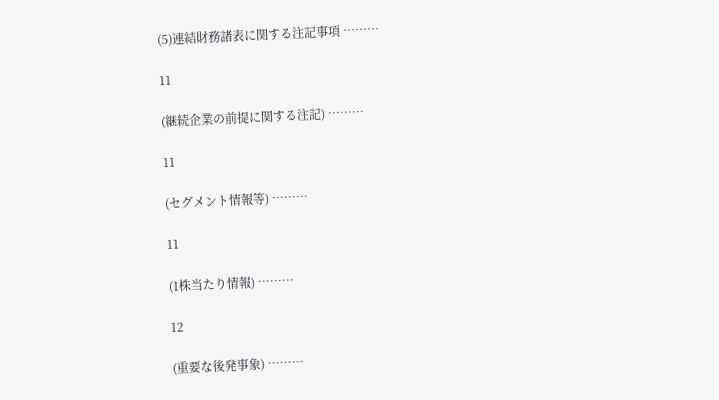(5)連結財務諸表に関する注記事項 ………

11

(継続企業の前提に関する注記) ………

11

(セグメント情報等) ………

11

(1株当たり情報) ………

12

(重要な後発事象) ………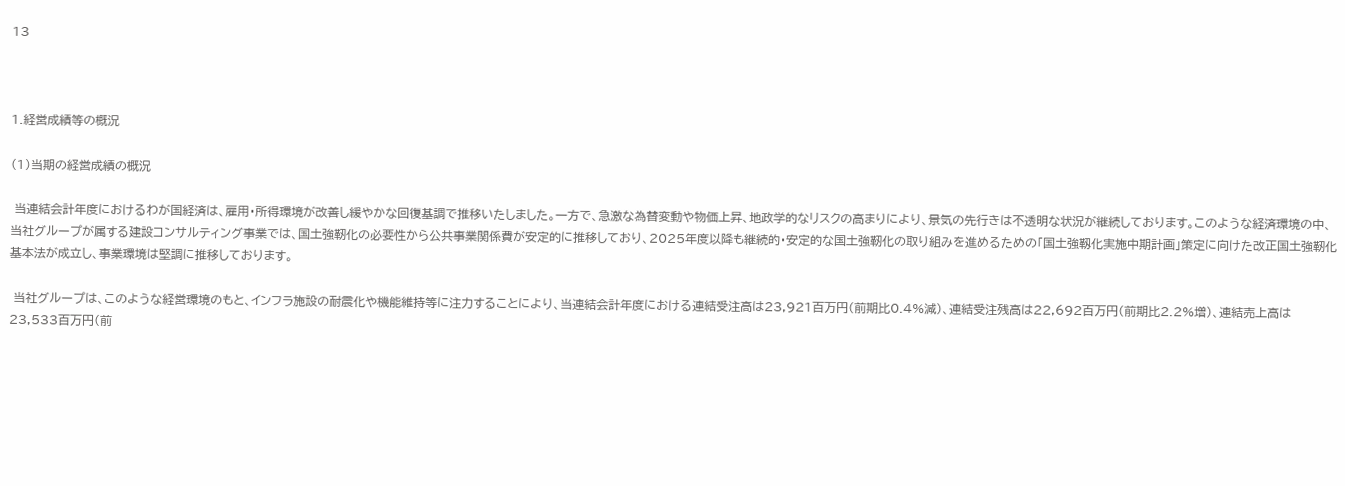13



1.経営成績等の概況

(1)当期の経営成績の概況

 当連結会計年度におけるわが国経済は、雇用・所得環境が改善し緩やかな回復基調で推移いたしました。一方で、急激な為替変動や物価上昇、地政学的なリスクの高まりにより、景気の先行きは不透明な状況が継続しております。このような経済環境の中、当社グループが属する建設コンサルティング事業では、国土強靭化の必要性から公共事業関係費が安定的に推移しており、2025年度以降も継続的・安定的な国土強靭化の取り組みを進めるための「国土強靱化実施中期計画」策定に向けた改正国土強靭化基本法が成立し、事業環境は堅調に推移しております。

 当社グループは、このような経営環境のもと、インフラ施設の耐震化や機能維持等に注力することにより、当連結会計年度における連結受注高は23,921百万円(前期比0.4%減)、連結受注残高は22,692百万円(前期比2.2%増)、連結売上高は23,533百万円(前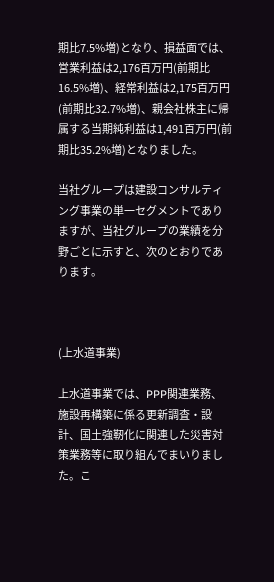期比7.5%増)となり、損益面では、営業利益は2,176百万円(前期比16.5%増)、経常利益は2,175百万円(前期比32.7%増)、親会社株主に帰属する当期純利益は1,491百万円(前期比35.2%増)となりました。

当社グループは建設コンサルティング事業の単一セグメントでありますが、当社グループの業績を分野ごとに示すと、次のとおりであります。



(上水道事業)

上水道事業では、PPP関連業務、施設再構築に係る更新調査・設計、国土強靭化に関連した災害対策業務等に取り組んでまいりました。こ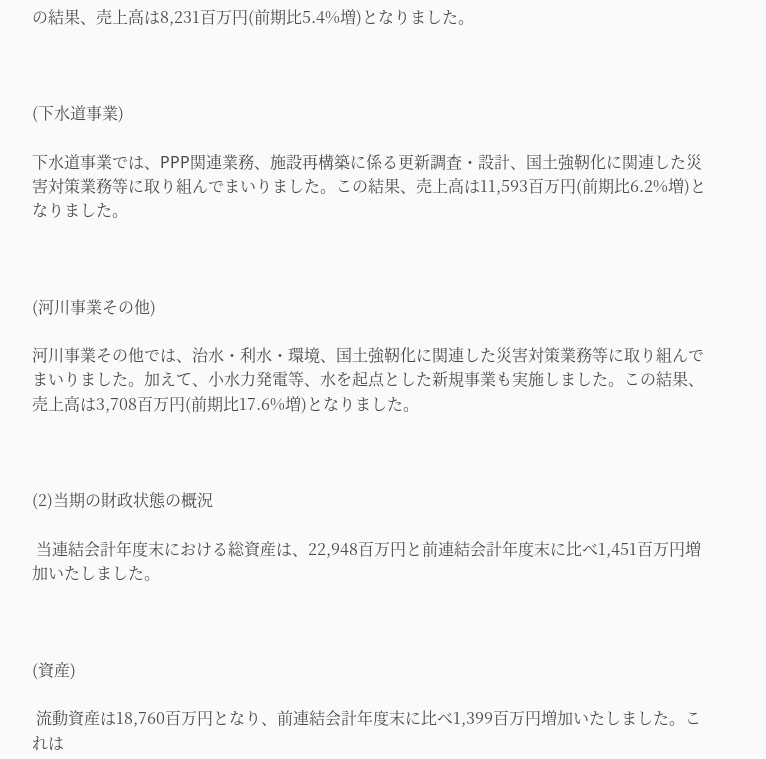の結果、売上高は8,231百万円(前期比5.4%増)となりました。



(下水道事業)

下水道事業では、PPP関連業務、施設再構築に係る更新調査・設計、国土強靭化に関連した災害対策業務等に取り組んでまいりました。この結果、売上高は11,593百万円(前期比6.2%増)となりました。



(河川事業その他)

河川事業その他では、治水・利水・環境、国土強靭化に関連した災害対策業務等に取り組んでまいりました。加えて、小水力発電等、水を起点とした新規事業も実施しました。この結果、売上高は3,708百万円(前期比17.6%増)となりました。



(2)当期の財政状態の概況

 当連結会計年度末における総資産は、22,948百万円と前連結会計年度末に比べ1,451百万円増加いたしました。



(資産)

 流動資産は18,760百万円となり、前連結会計年度末に比べ1,399百万円増加いたしました。これは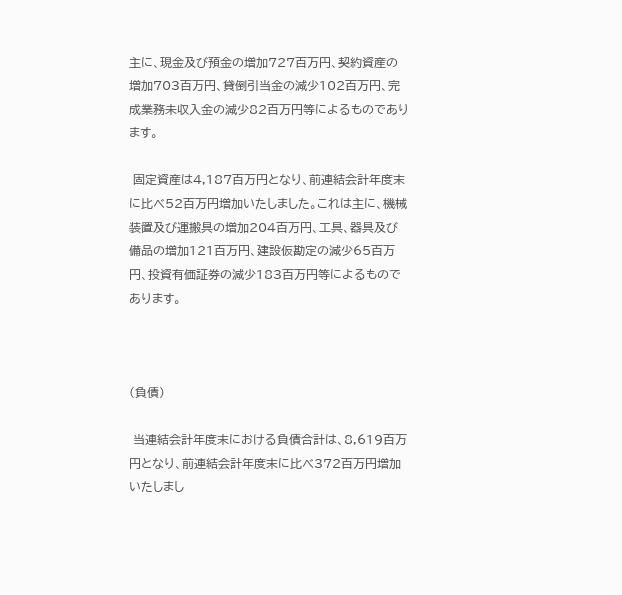主に、現金及び預金の増加727百万円、契約資産の増加703百万円、貸倒引当金の減少102百万円、完成業務未収入金の減少82百万円等によるものであります。

 固定資産は4,187百万円となり、前連結会計年度末に比べ52百万円増加いたしました。これは主に、機械装置及び運搬具の増加204百万円、工具、器具及び備品の増加121百万円、建設仮勘定の減少65百万円、投資有価証券の減少183百万円等によるものであります。



(負債)

 当連結会計年度末における負債合計は、8,619百万円となり、前連結会計年度末に比べ372百万円増加いたしまし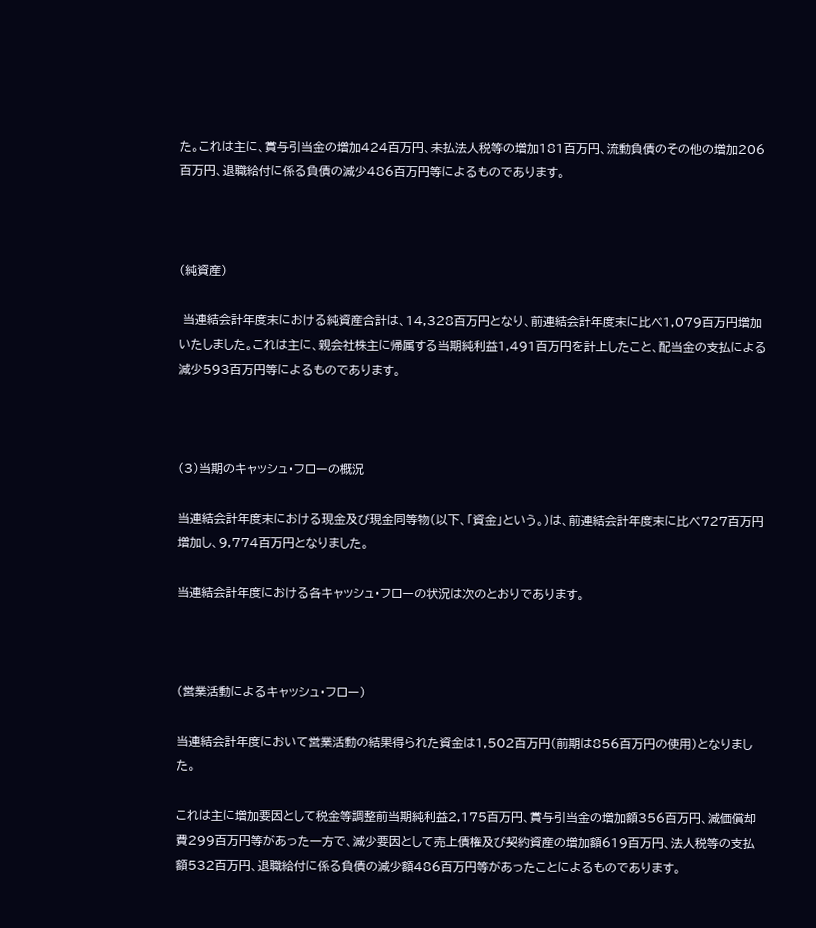た。これは主に、賞与引当金の増加424百万円、未払法人税等の増加181百万円、流動負債のその他の増加206百万円、退職給付に係る負債の減少486百万円等によるものであります。



(純資産)

 当連結会計年度末における純資産合計は、14,328百万円となり、前連結会計年度末に比べ1,079百万円増加いたしました。これは主に、親会社株主に帰属する当期純利益1,491百万円を計上したこと、配当金の支払による減少593百万円等によるものであります。



(3)当期のキャッシュ・フローの概況

当連結会計年度末における現金及び現金同等物(以下、「資金」という。)は、前連結会計年度末に比べ727百万円増加し、9,774百万円となりました。

当連結会計年度における各キャッシュ・フローの状況は次のとおりであります。



(営業活動によるキャッシュ・フロー)

当連結会計年度において営業活動の結果得られた資金は1,502百万円(前期は856百万円の使用)となりました。

これは主に増加要因として税金等調整前当期純利益2,175百万円、賞与引当金の増加額356百万円、減価償却費299百万円等があった一方で、減少要因として売上債権及び契約資産の増加額619百万円、法人税等の支払額532百万円、退職給付に係る負債の減少額486百万円等があったことによるものであります。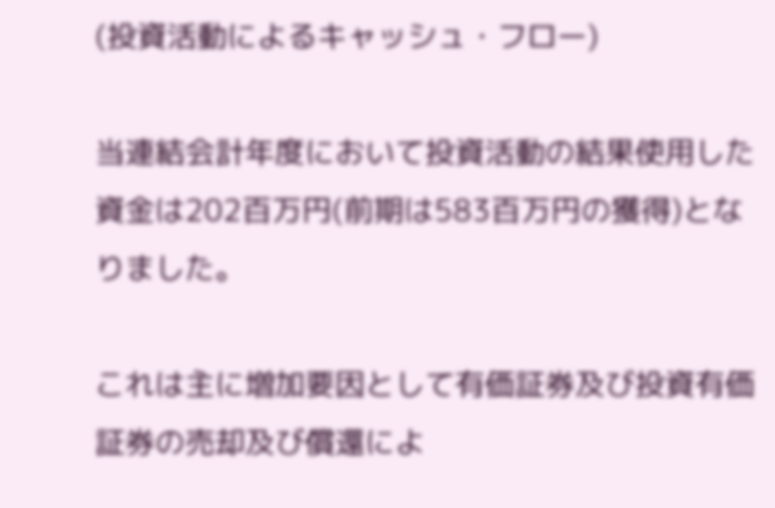(投資活動によるキャッシュ・フロー)

当連結会計年度において投資活動の結果使用した資金は202百万円(前期は583百万円の獲得)となりました。

これは主に増加要因として有価証券及び投資有価証券の売却及び償還によ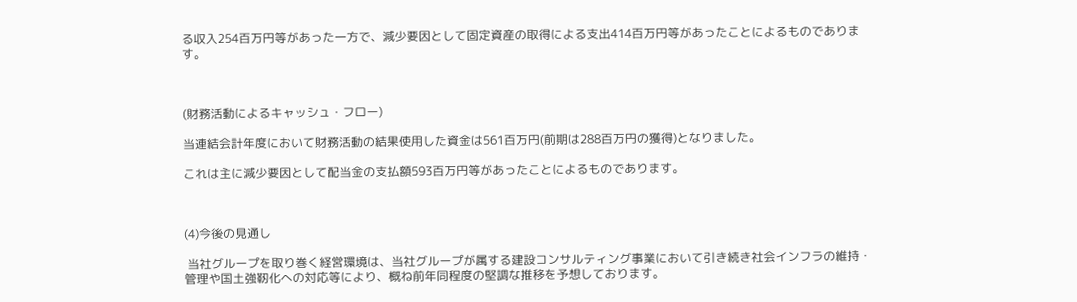る収入254百万円等があった一方で、減少要因として固定資産の取得による支出414百万円等があったことによるものであります。



(財務活動によるキャッシュ・フロー)

当連結会計年度において財務活動の結果使用した資金は561百万円(前期は288百万円の獲得)となりました。

これは主に減少要因として配当金の支払額593百万円等があったことによるものであります。



(4)今後の見通し

 当社グループを取り巻く経営環境は、当社グループが属する建設コンサルティング事業において引き続き社会インフラの維持・管理や国土強靭化への対応等により、概ね前年同程度の堅調な推移を予想しております。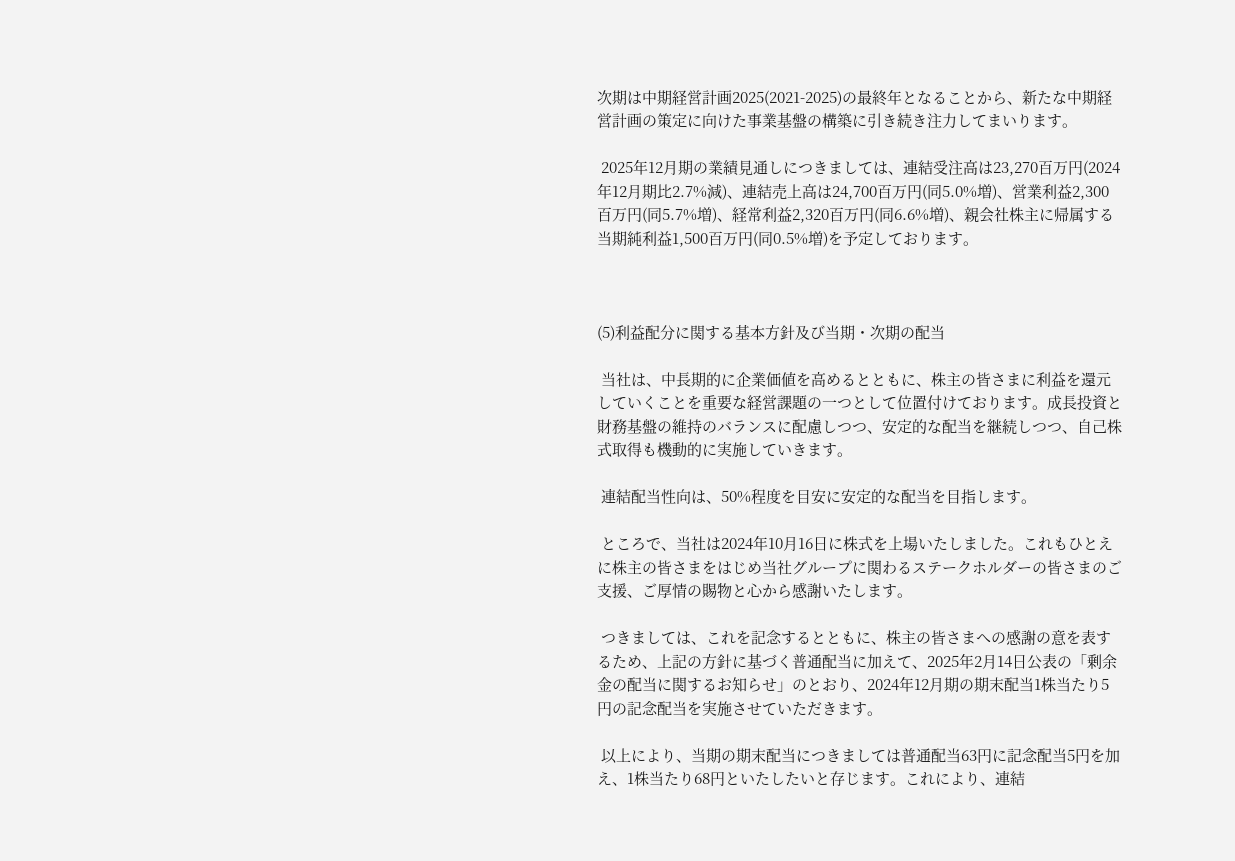次期は中期経営計画2025(2021-2025)の最終年となることから、新たな中期経営計画の策定に向けた事業基盤の構築に引き続き注力してまいります。

 2025年12月期の業績見通しにつきましては、連結受注高は23,270百万円(2024年12月期比2.7%減)、連結売上高は24,700百万円(同5.0%増)、営業利益2,300百万円(同5.7%増)、経常利益2,320百万円(同6.6%増)、親会社株主に帰属する当期純利益1,500百万円(同0.5%増)を予定しております。



(5)利益配分に関する基本方針及び当期・次期の配当

 当社は、中長期的に企業価値を高めるとともに、株主の皆さまに利益を還元していくことを重要な経営課題の一つとして位置付けております。成長投資と財務基盤の維持のバランスに配慮しつつ、安定的な配当を継続しつつ、自己株式取得も機動的に実施していきます。

 連結配当性向は、50%程度を目安に安定的な配当を目指します。

 ところで、当社は2024年10月16日に株式を上場いたしました。これもひとえに株主の皆さまをはじめ当社グループに関わるステークホルダーの皆さまのご支援、ご厚情の賜物と心から感謝いたします。

 つきましては、これを記念するとともに、株主の皆さまへの感謝の意を表するため、上記の方針に基づく普通配当に加えて、2025年2月14日公表の「剰余金の配当に関するお知らせ」のとおり、2024年12月期の期末配当1株当たり5円の記念配当を実施させていただきます。

 以上により、当期の期末配当につきましては普通配当63円に記念配当5円を加え、1株当たり68円といたしたいと存じます。これにより、連結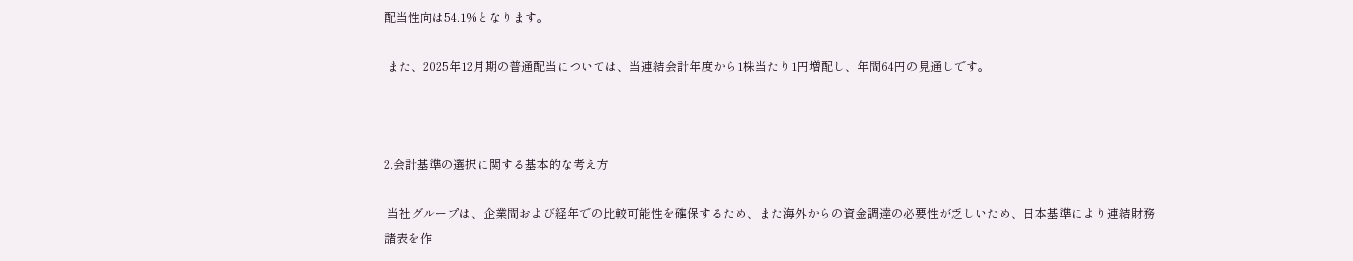配当性向は54.1%となります。

 また、2025年12月期の普通配当については、当連結会計年度から1株当たり1円増配し、年間64円の見通しです。



2.会計基準の選択に関する基本的な考え方

 当社グループは、企業間および経年での比較可能性を確保するため、また海外からの資金調達の必要性が乏しいため、日本基準により連結財務諸表を作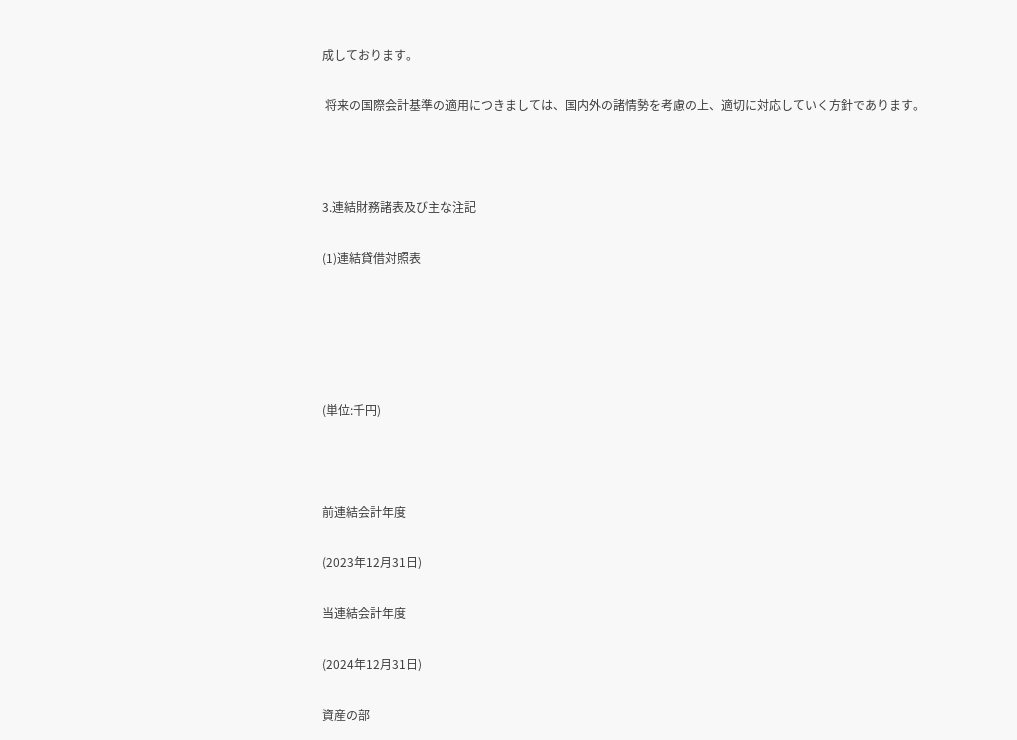成しております。

 将来の国際会計基準の適用につきましては、国内外の諸情勢を考慮の上、適切に対応していく方針であります。



3.連結財務諸表及び主な注記

(1)連結貸借対照表





(単位:千円)



前連結会計年度

(2023年12月31日)

当連結会計年度

(2024年12月31日)

資産の部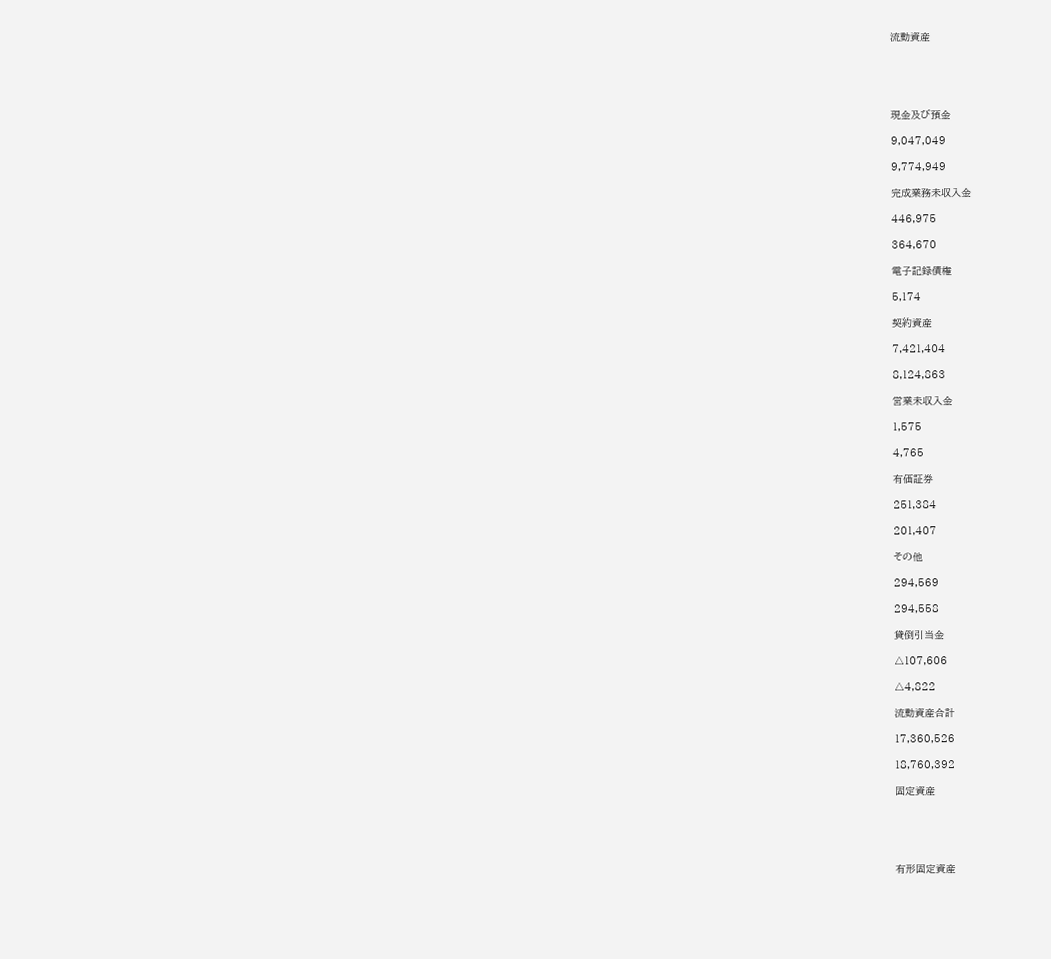流動資産





現金及び預金

9,047,049

9,774,949

完成業務未収入金

446,975

364,670

電子記録債権

5,174

契約資産

7,421,404

8,124,863

営業未収入金

1,575

4,765

有価証券

251,384

201,407

その他

294,569

294,558

貸倒引当金

△107,606

△4,822

流動資産合計

17,360,526

18,760,392

固定資産





有形固定資産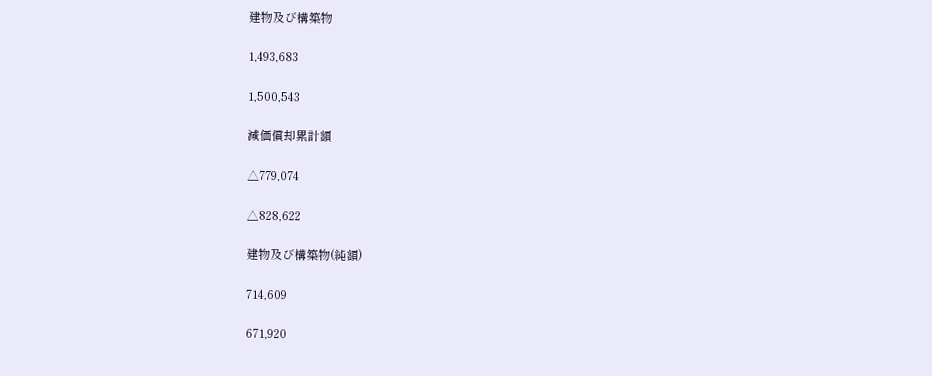建物及び構築物

1,493,683

1,500,543

減価償却累計額

△779,074

△828,622

建物及び構築物(純額)

714,609

671,920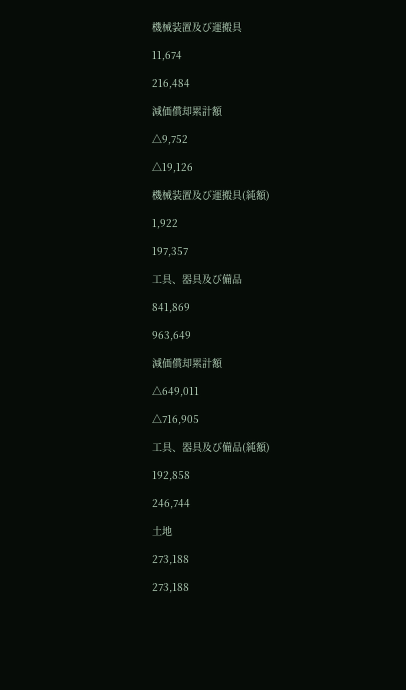機械装置及び運搬具

11,674

216,484

減価償却累計額

△9,752

△19,126

機械装置及び運搬具(純額)

1,922

197,357

工具、器具及び備品

841,869

963,649

減価償却累計額

△649,011

△716,905

工具、器具及び備品(純額)

192,858

246,744

土地

273,188

273,188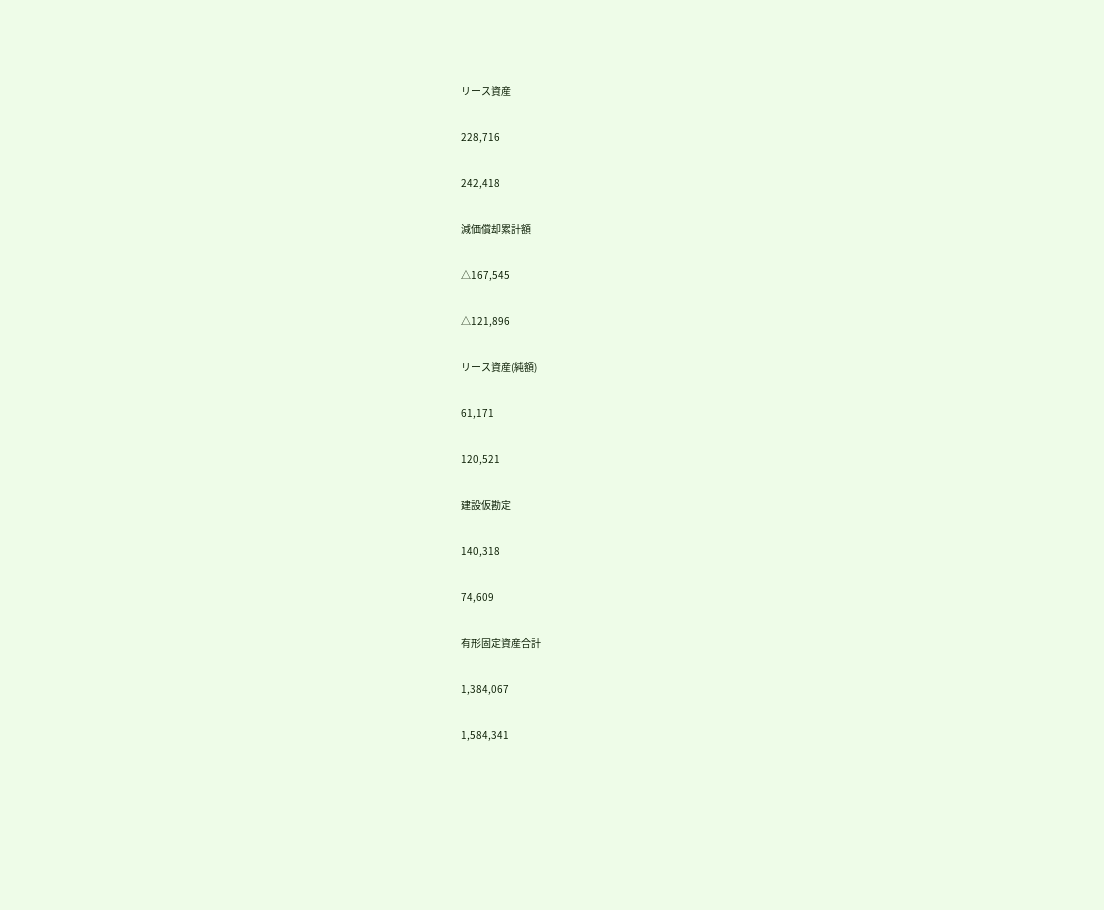リース資産

228,716

242,418

減価償却累計額

△167,545

△121,896

リース資産(純額)

61,171

120,521

建設仮勘定

140,318

74,609

有形固定資産合計

1,384,067

1,584,341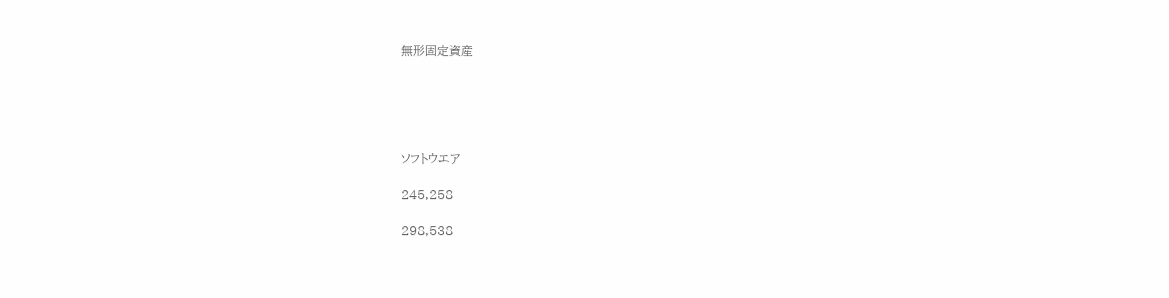無形固定資産





ソフトウエア

245,258

298,538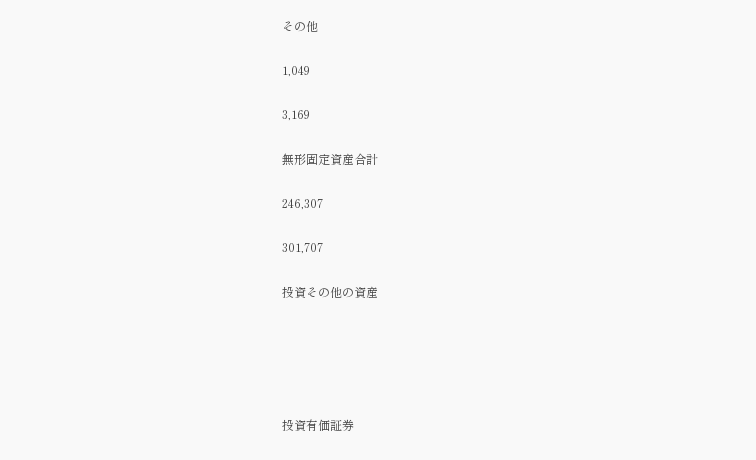その他

1,049

3,169

無形固定資産合計

246,307

301,707

投資その他の資産





投資有価証券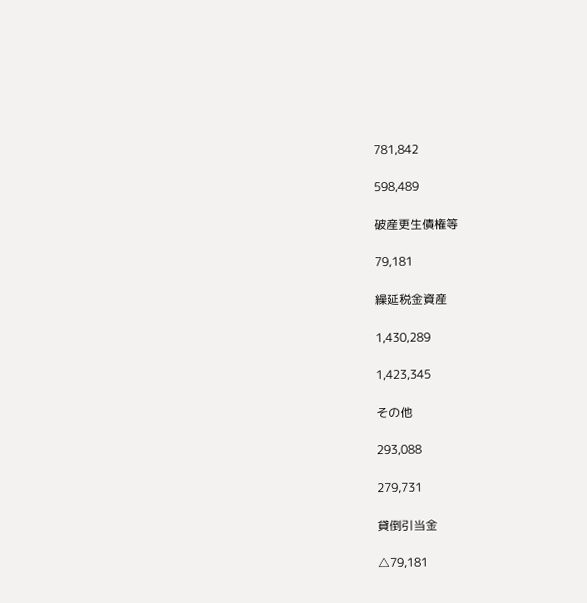781,842

598,489

破産更生債権等

79,181

繰延税金資産

1,430,289

1,423,345

その他

293,088

279,731

貸倒引当金

△79,181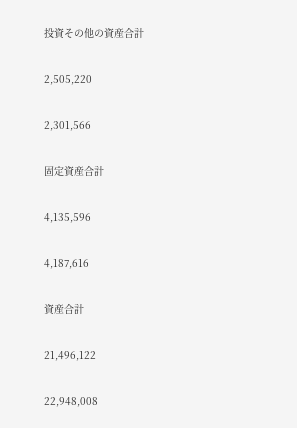投資その他の資産合計

2,505,220

2,301,566

固定資産合計

4,135,596

4,187,616

資産合計

21,496,122

22,948,008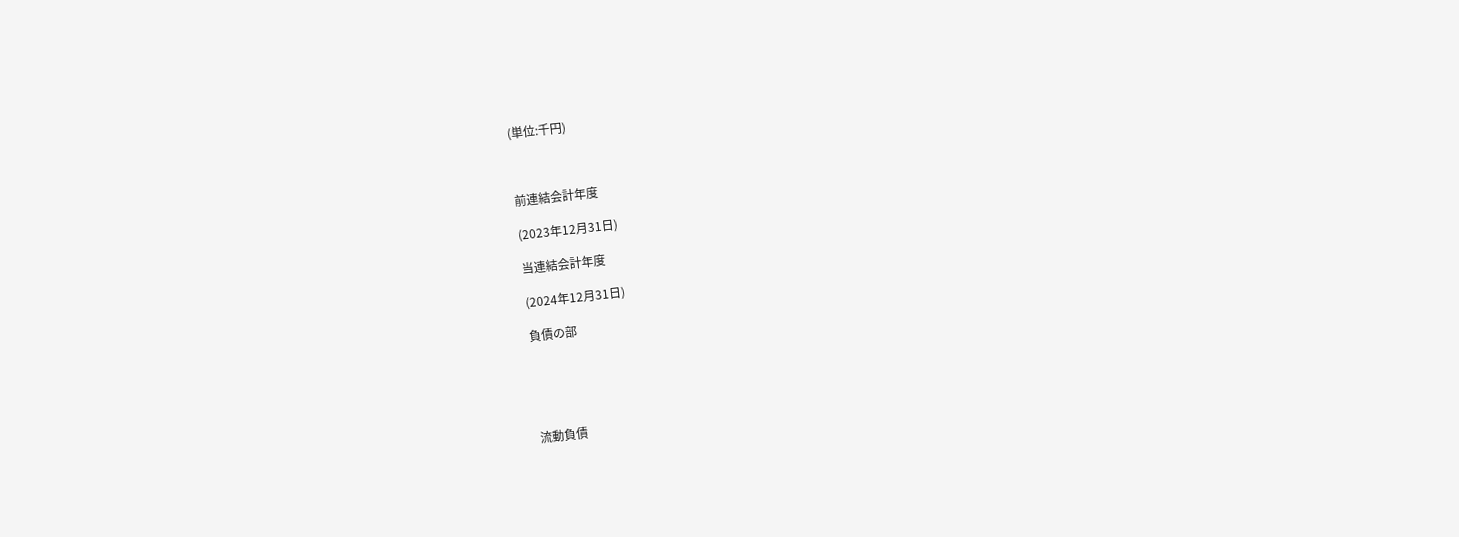(単位:千円)



前連結会計年度

(2023年12月31日)

当連結会計年度

(2024年12月31日)

負債の部





流動負債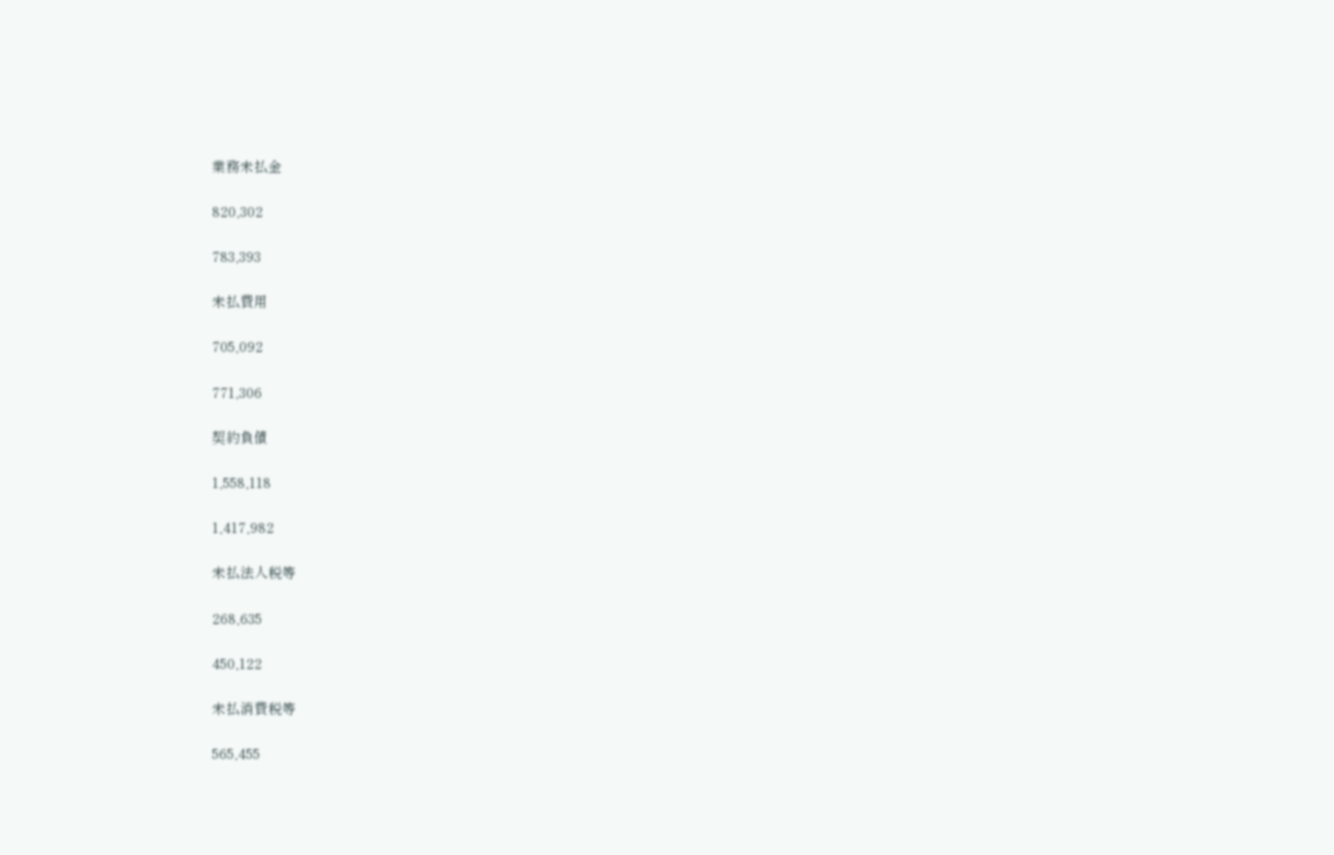業務未払金

820,302

783,393

未払費用

705,092

771,306

契約負債

1,558,118

1,417,982

未払法人税等

268,635

450,122

未払消費税等

565,455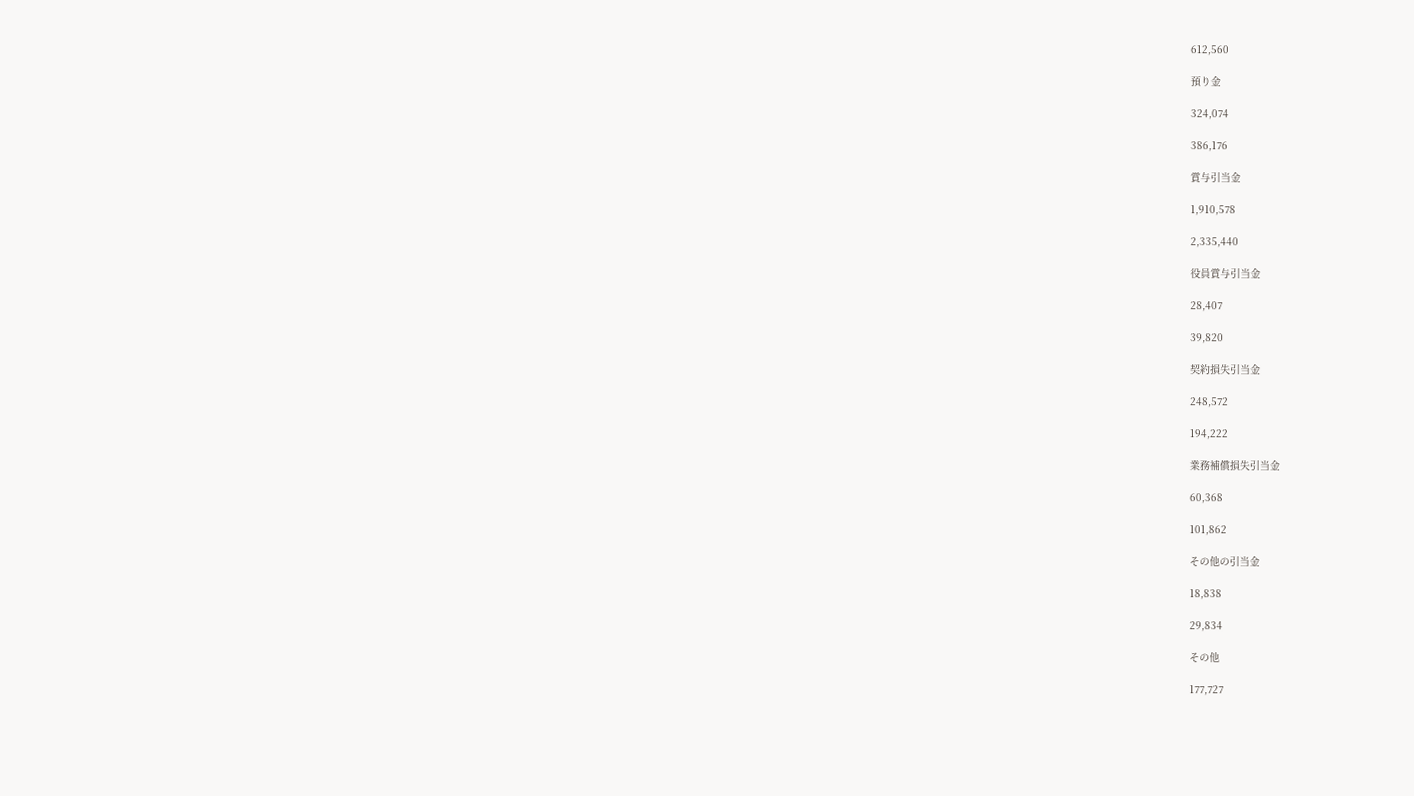612,560

預り金

324,074

386,176

賞与引当金

1,910,578

2,335,440

役員賞与引当金

28,407

39,820

契約損失引当金

248,572

194,222

業務補償損失引当金

60,368

101,862

その他の引当金

18,838

29,834

その他

177,727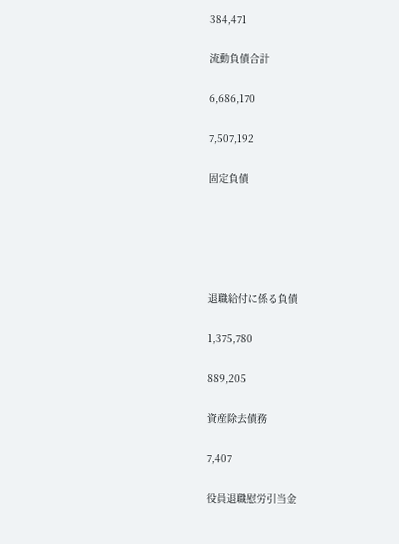384,471

流動負債合計

6,686,170

7,507,192

固定負債





退職給付に係る負債

1,375,780

889,205

資産除去債務

7,407

役員退職慰労引当金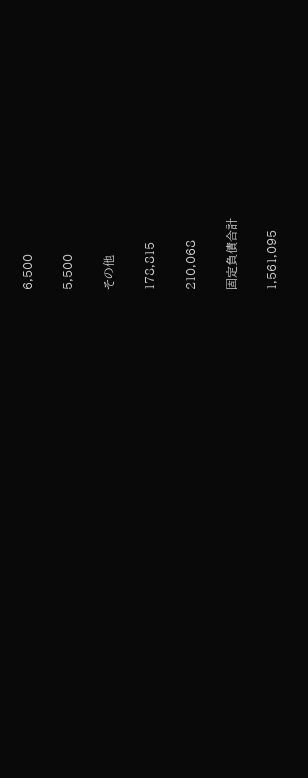6,500

5,500

その他

178,815

210,068

固定負債合計

1,561,095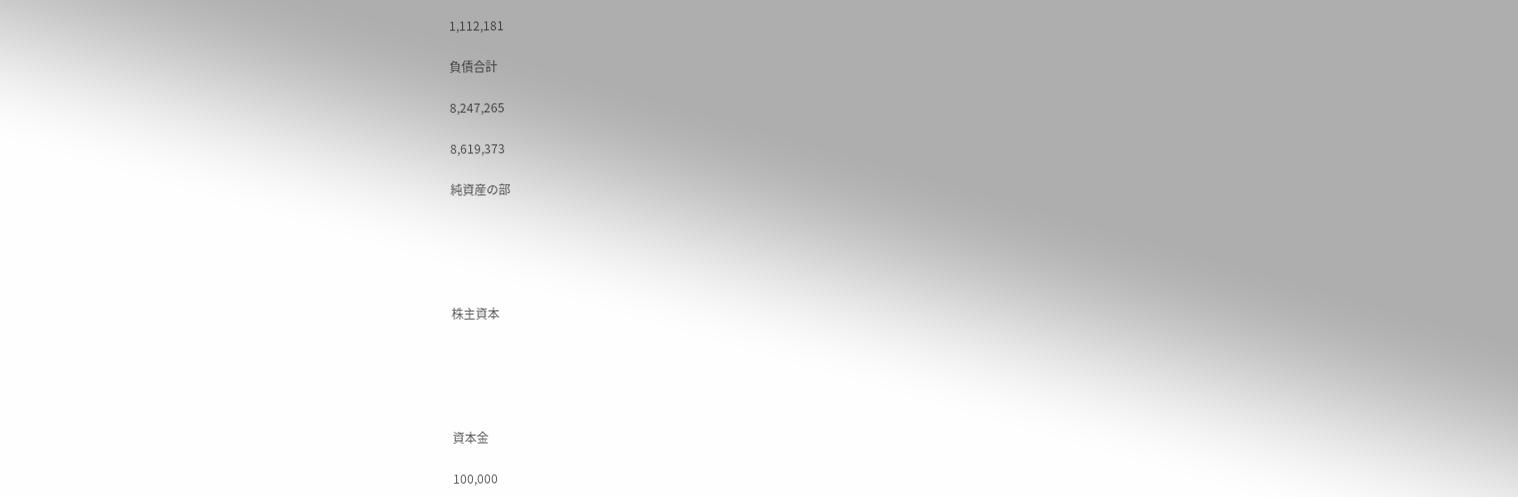1,112,181

負債合計

8,247,265

8,619,373

純資産の部





株主資本





資本金

100,000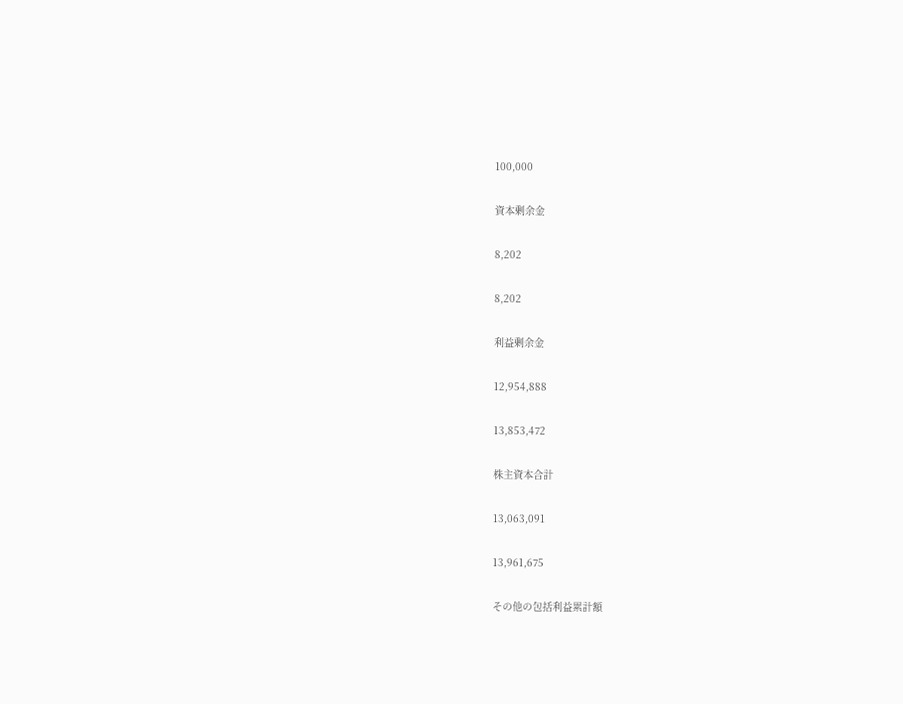100,000

資本剰余金

8,202

8,202

利益剰余金

12,954,888

13,853,472

株主資本合計

13,063,091

13,961,675

その他の包括利益累計額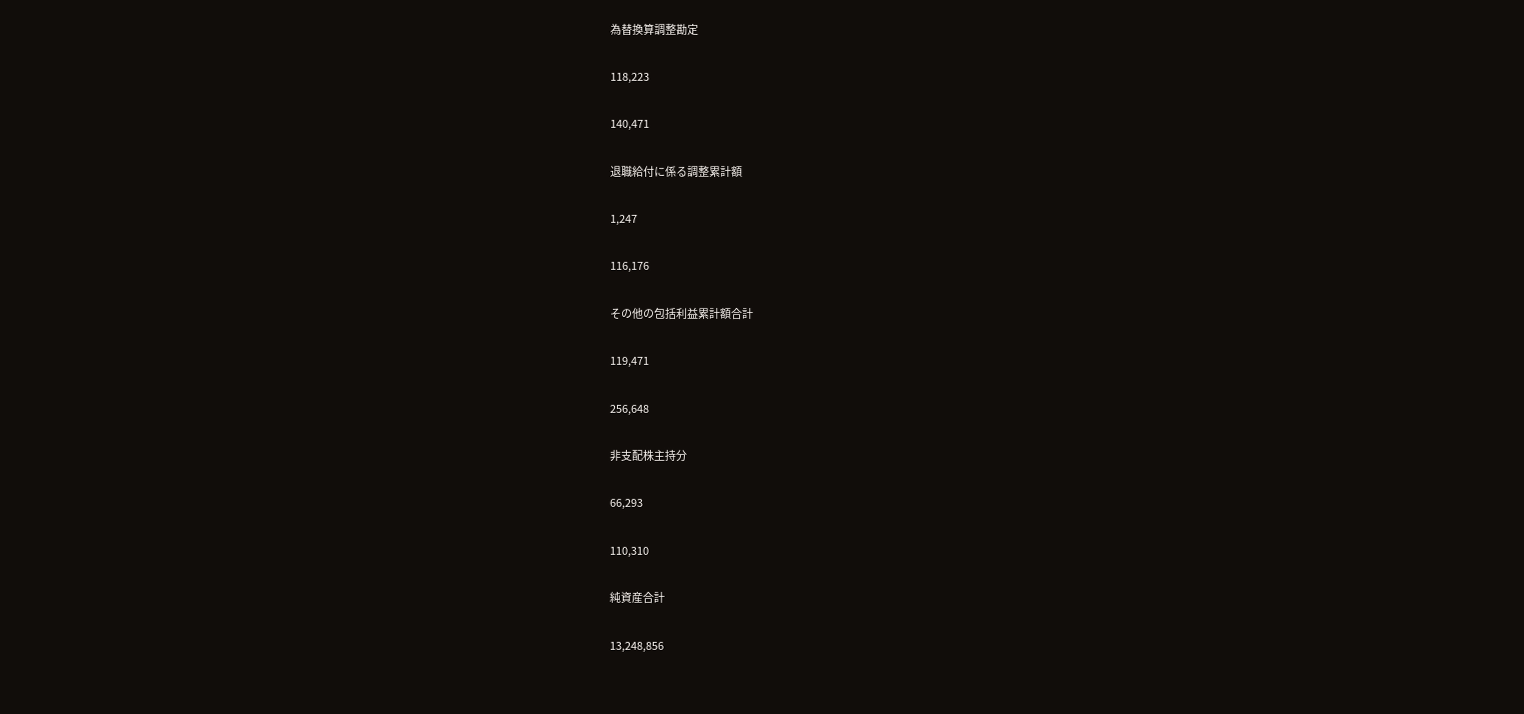為替換算調整勘定

118,223

140,471

退職給付に係る調整累計額

1,247

116,176

その他の包括利益累計額合計

119,471

256,648

非支配株主持分

66,293

110,310

純資産合計

13,248,856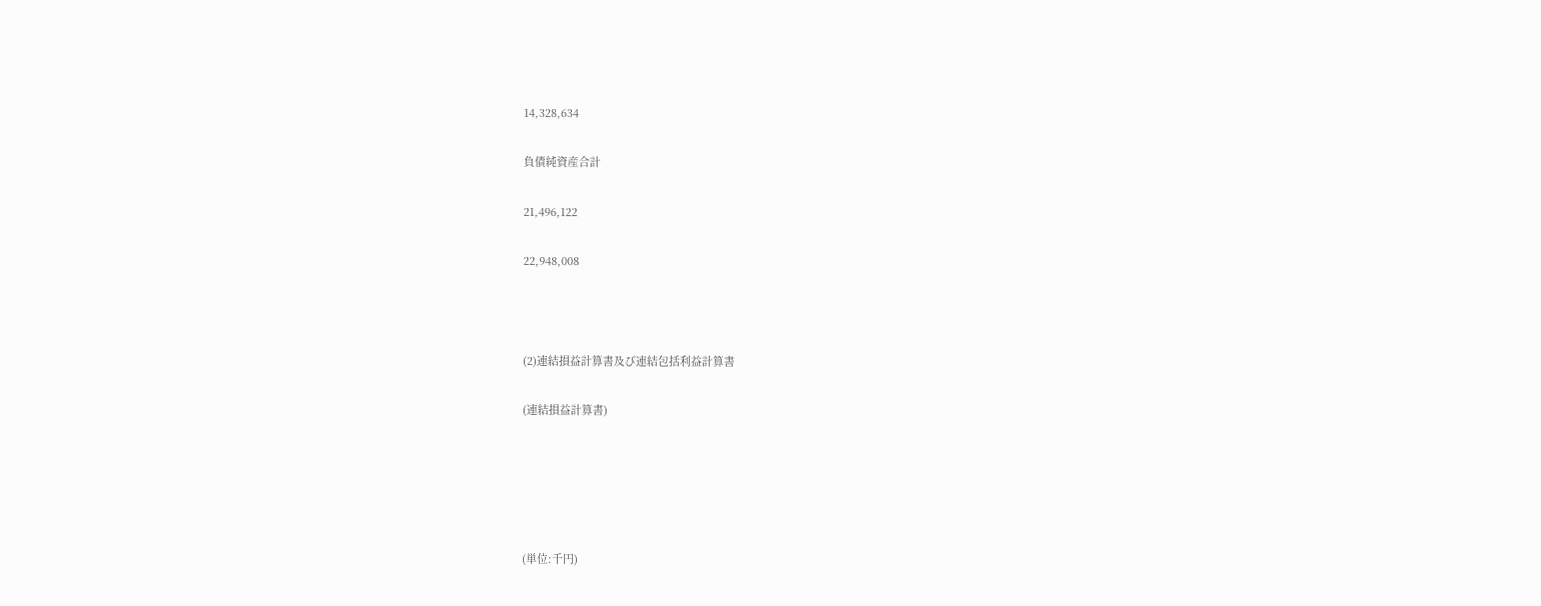14,328,634

負債純資産合計

21,496,122

22,948,008



(2)連結損益計算書及び連結包括利益計算書

(連結損益計算書)





(単位:千円)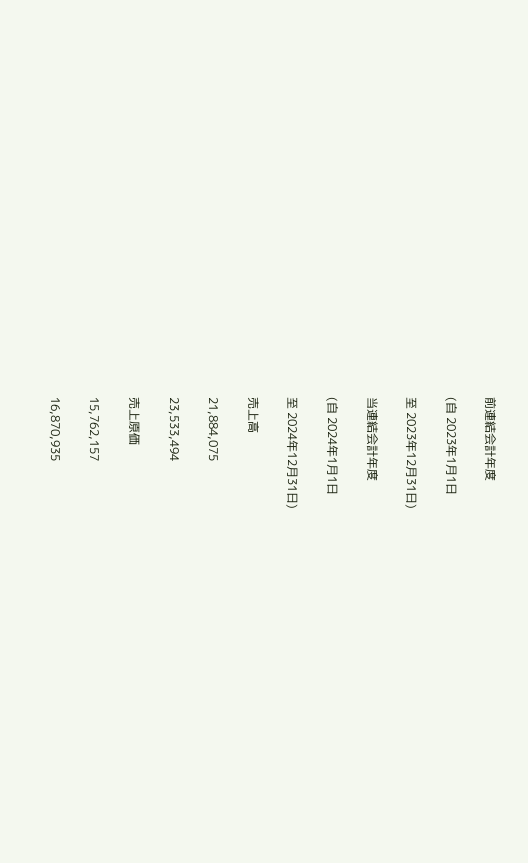前連結会計年度

(自 2023年1月1日

至 2023年12月31日)

当連結会計年度

(自 2024年1月1日

至 2024年12月31日)

売上高

21,884,075

23,533,494

売上原価

15,762,157

16,870,935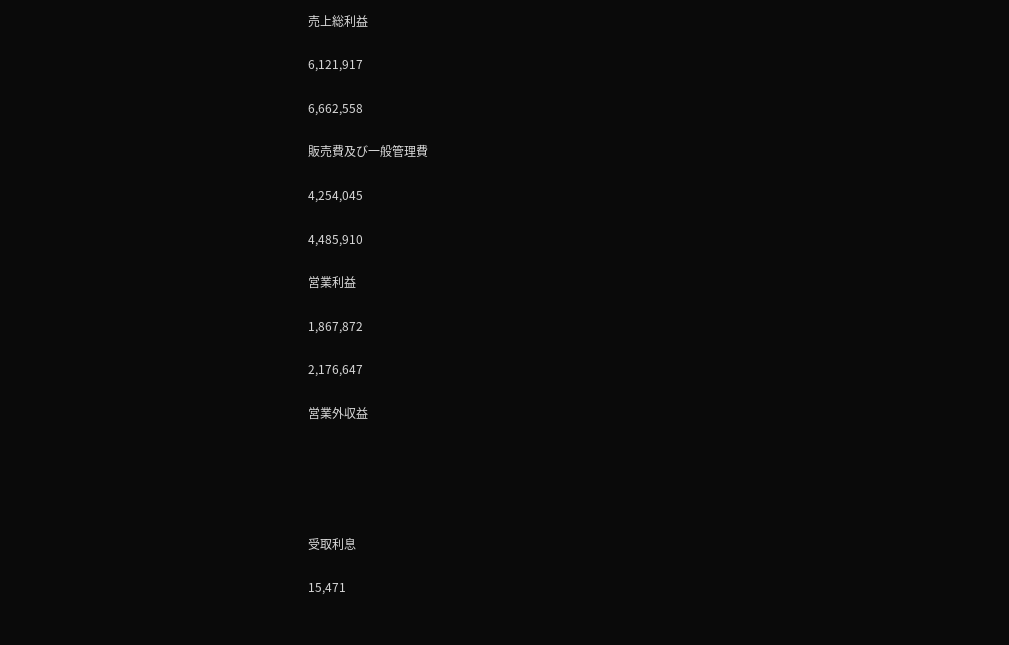売上総利益

6,121,917

6,662,558

販売費及び一般管理費

4,254,045

4,485,910

営業利益

1,867,872

2,176,647

営業外収益





受取利息

15,471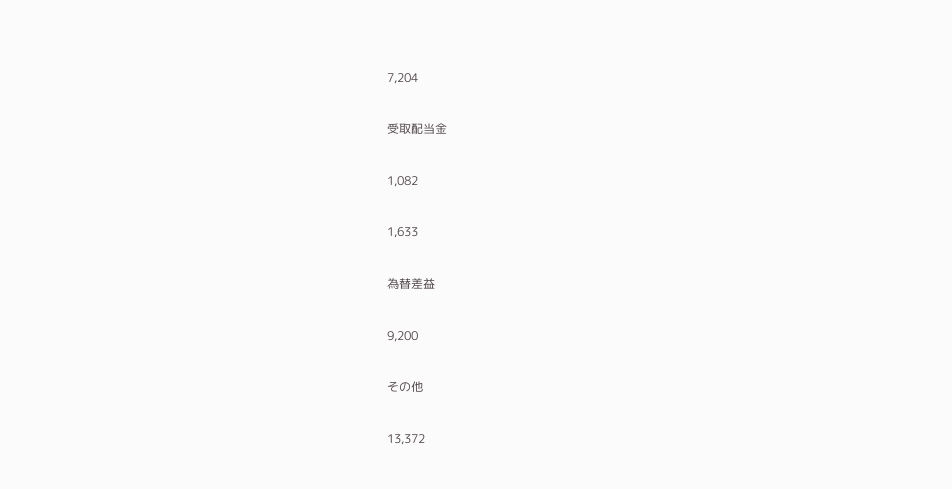7,204

受取配当金

1,082

1,633

為替差益

9,200

その他

13,372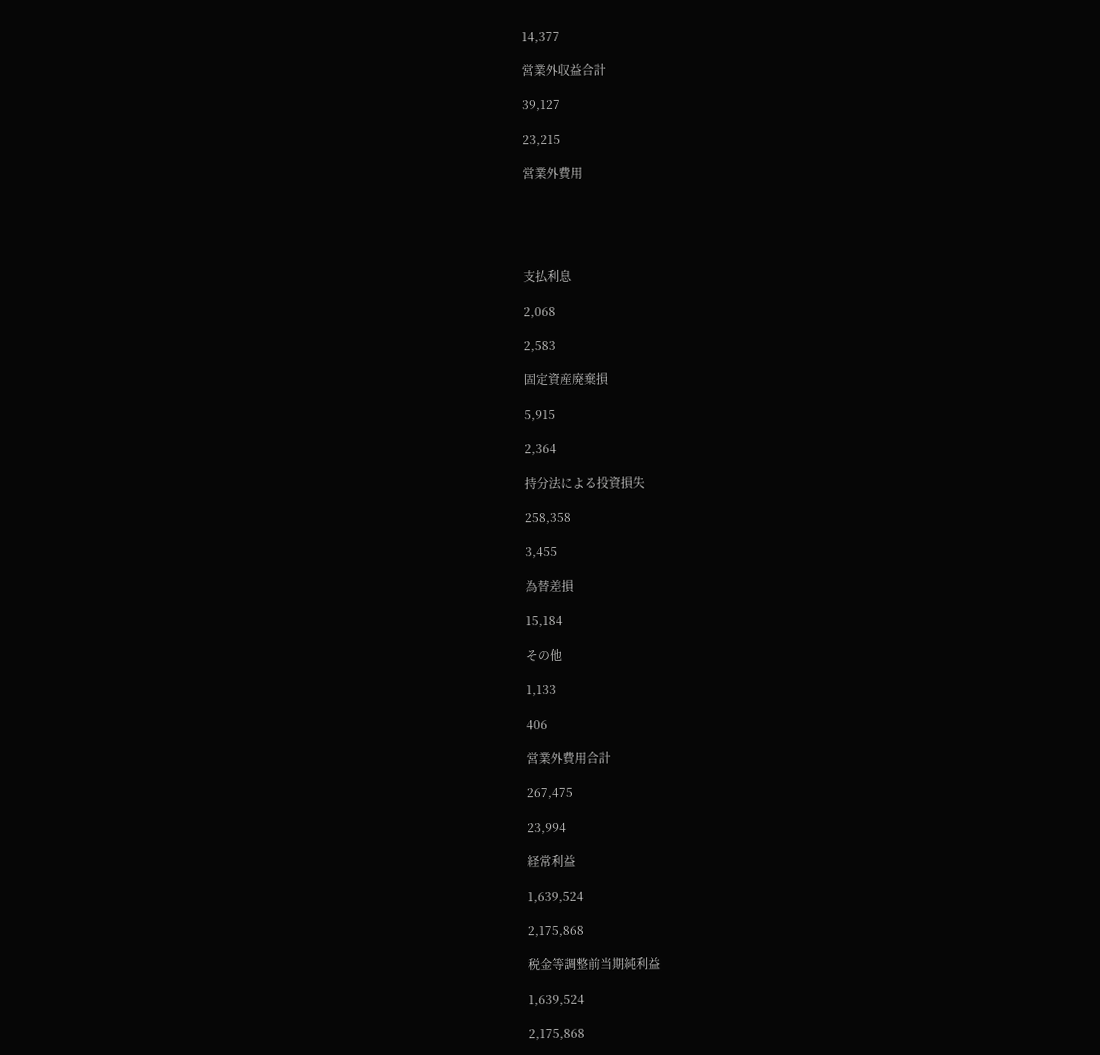14,377

営業外収益合計

39,127

23,215

営業外費用





支払利息

2,068

2,583

固定資産廃棄損

5,915

2,364

持分法による投資損失

258,358

3,455

為替差損

15,184

その他

1,133

406

営業外費用合計

267,475

23,994

経常利益

1,639,524

2,175,868

税金等調整前当期純利益

1,639,524

2,175,868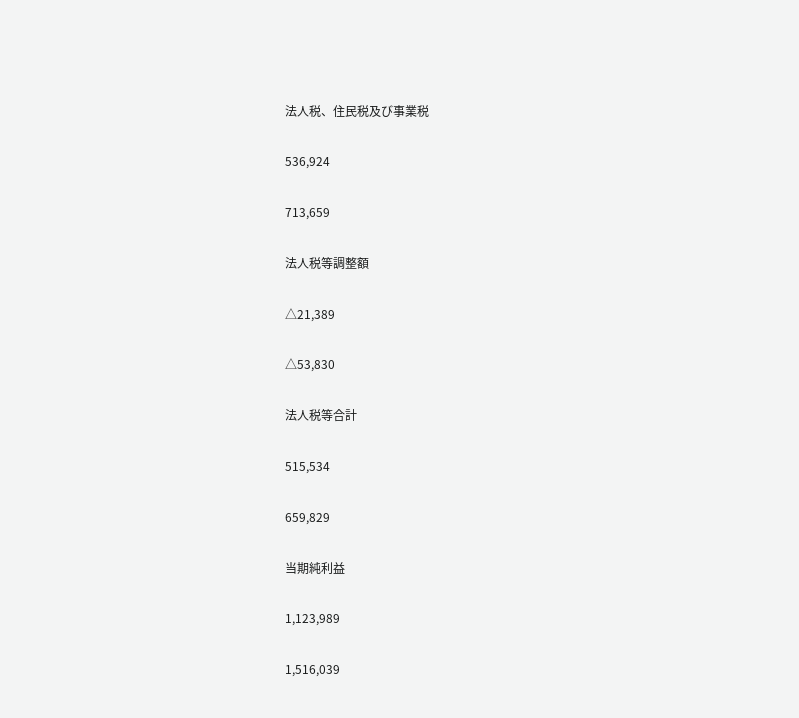法人税、住民税及び事業税

536,924

713,659

法人税等調整額

△21,389

△53,830

法人税等合計

515,534

659,829

当期純利益

1,123,989

1,516,039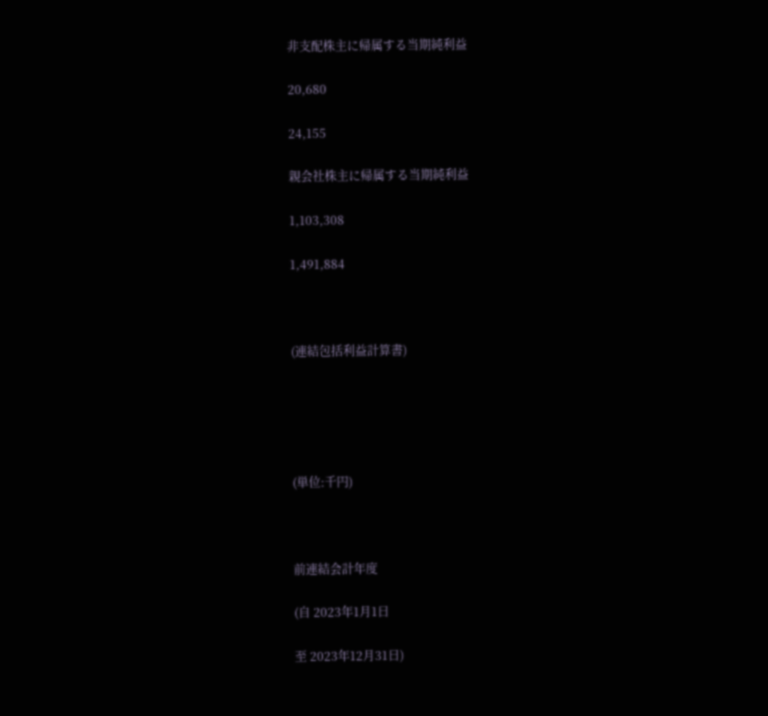非支配株主に帰属する当期純利益

20,680

24,155

親会社株主に帰属する当期純利益

1,103,308

1,491,884



(連結包括利益計算書)





(単位:千円)



前連結会計年度

(自 2023年1月1日

至 2023年12月31日)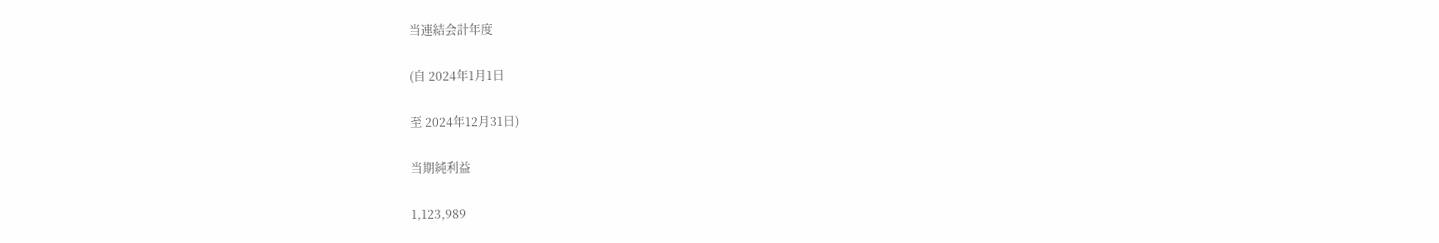当連結会計年度

(自 2024年1月1日

至 2024年12月31日)

当期純利益

1,123,989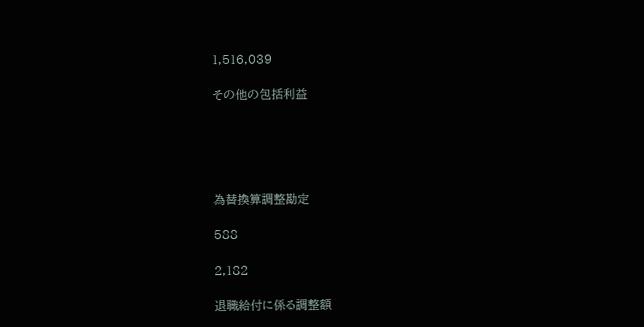1,516,039

その他の包括利益





為替換算調整勘定

588

2,182

退職給付に係る調整額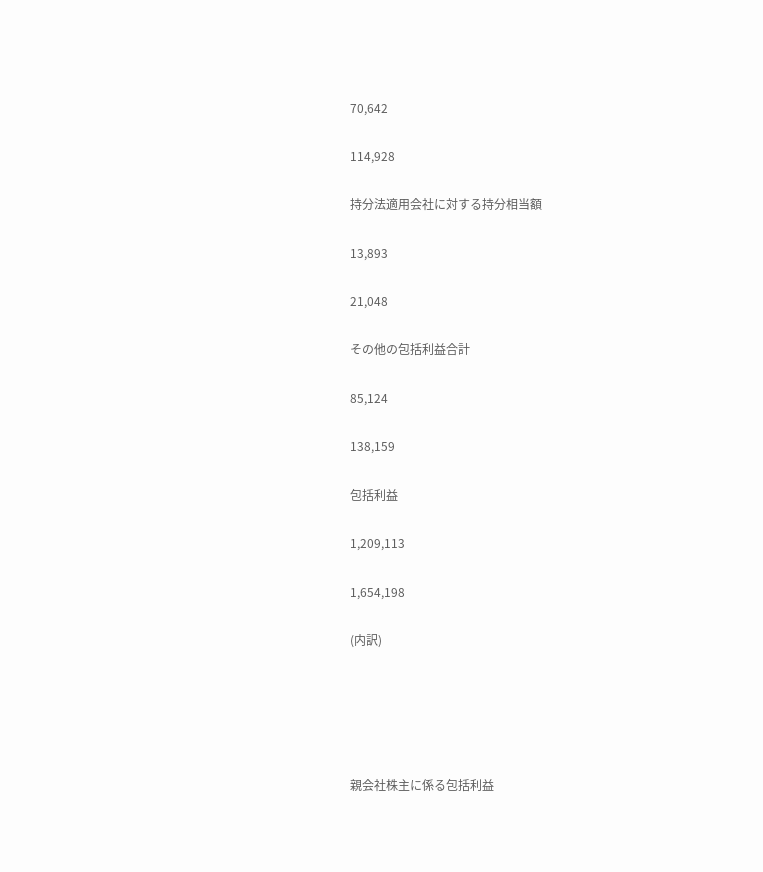70,642

114,928

持分法適用会社に対する持分相当額

13,893

21,048

その他の包括利益合計

85,124

138,159

包括利益

1,209,113

1,654,198

(内訳)





親会社株主に係る包括利益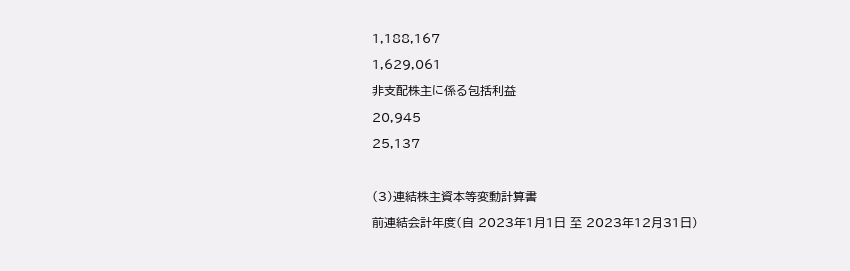1,188,167

1,629,061

非支配株主に係る包括利益

20,945

25,137



(3)連結株主資本等変動計算書

前連結会計年度(自 2023年1月1日 至 2023年12月31日)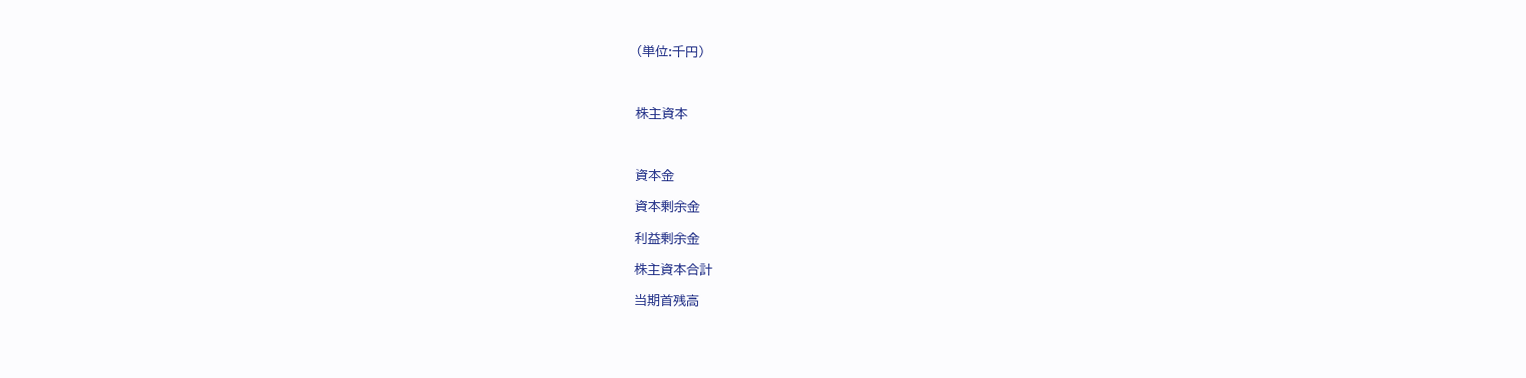(単位:千円)



株主資本



資本金

資本剰余金

利益剰余金

株主資本合計

当期首残高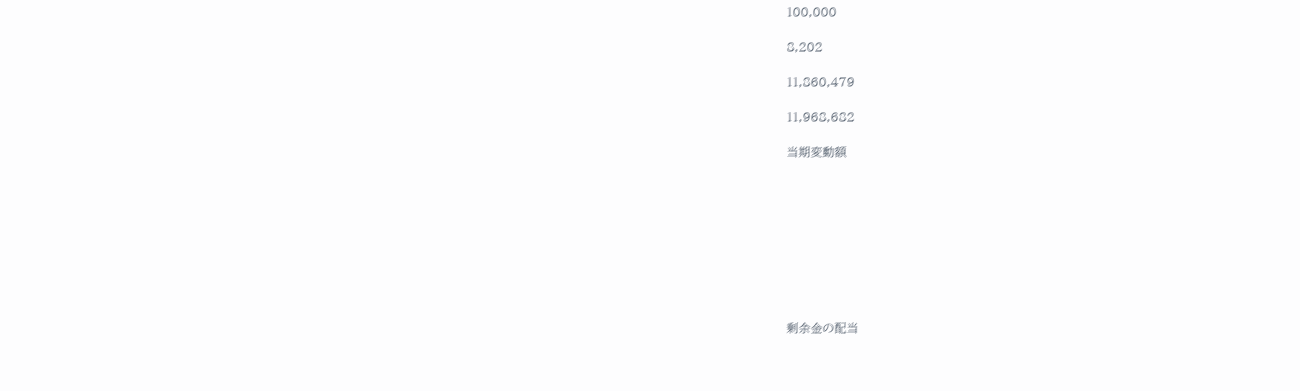100,000

8,202

11,860,479

11,968,682

当期変動額









剰余金の配当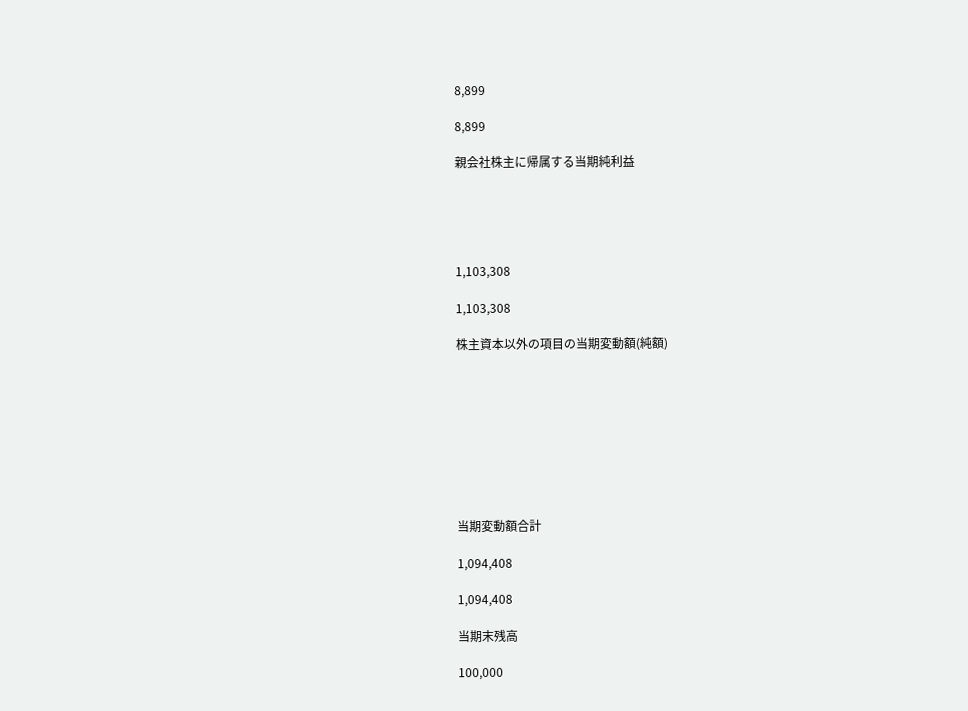8,899

8,899

親会社株主に帰属する当期純利益





1,103,308

1,103,308

株主資本以外の項目の当期変動額(純額)









当期変動額合計

1,094,408

1,094,408

当期末残高

100,000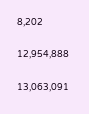8,202

12,954,888

13,063,091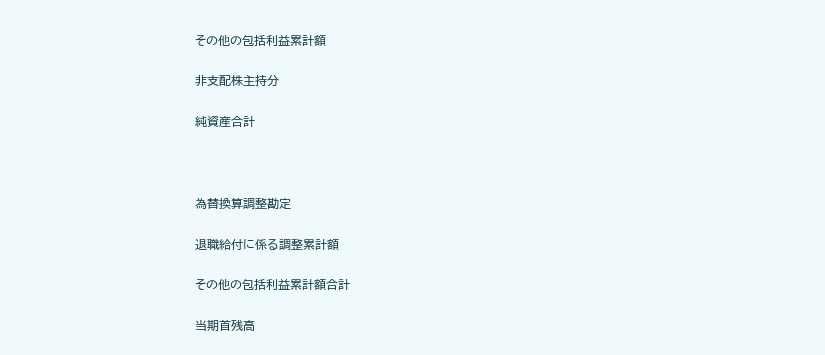その他の包括利益累計額

非支配株主持分

純資産合計



為替換算調整勘定

退職給付に係る調整累計額

その他の包括利益累計額合計

当期首残高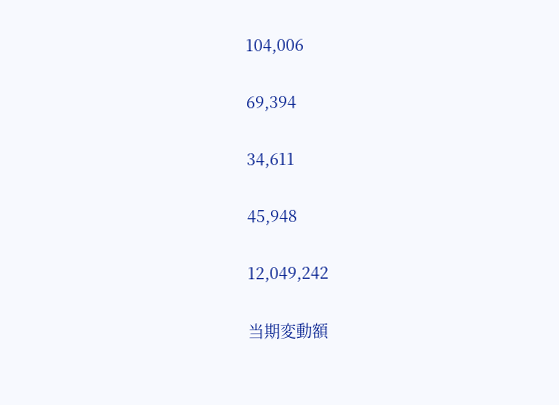104,006

69,394

34,611

45,948

12,049,242

当期変動額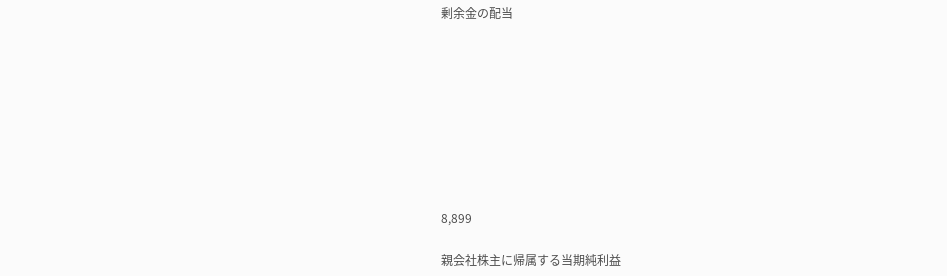剰余金の配当









8,899

親会社株主に帰属する当期純利益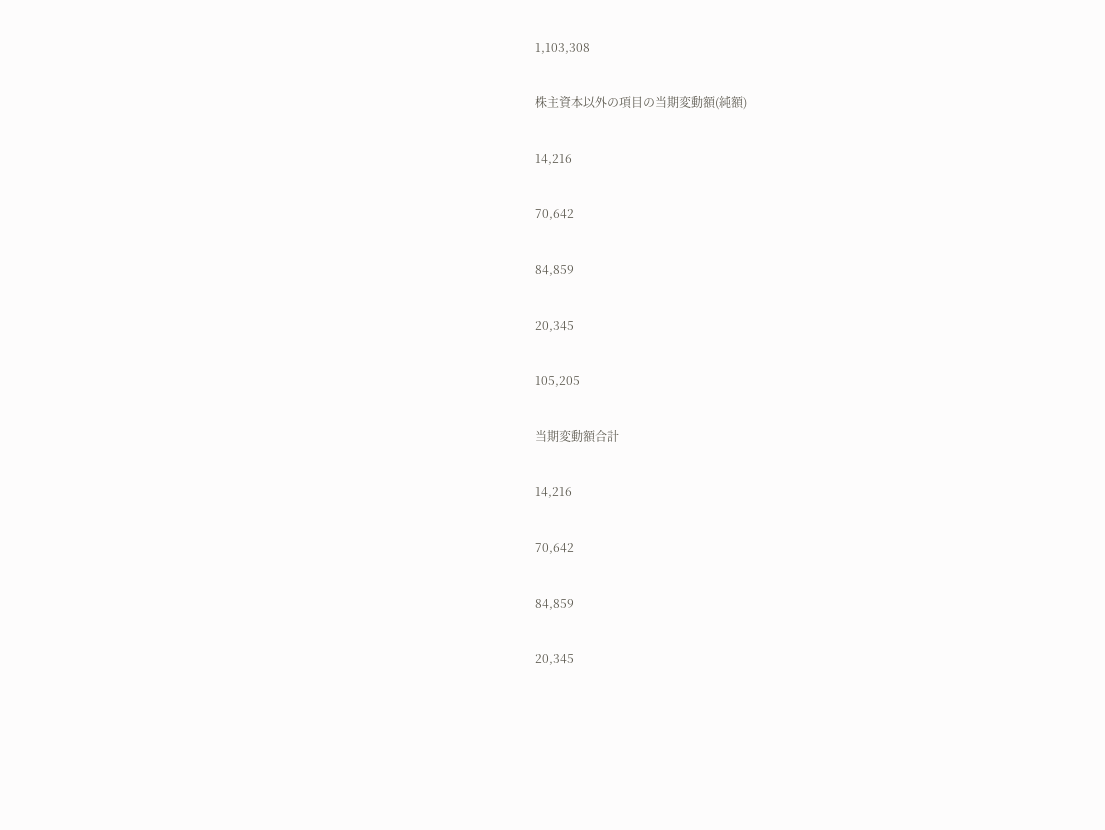1,103,308

株主資本以外の項目の当期変動額(純額)

14,216

70,642

84,859

20,345

105,205

当期変動額合計

14,216

70,642

84,859

20,345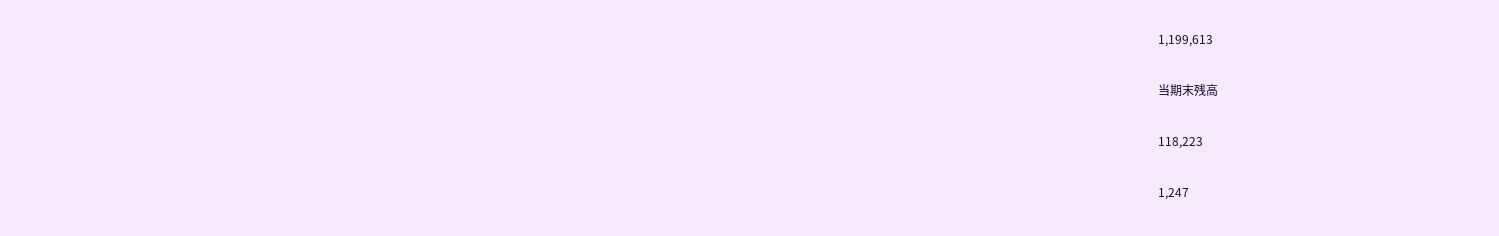1,199,613

当期末残高

118,223

1,247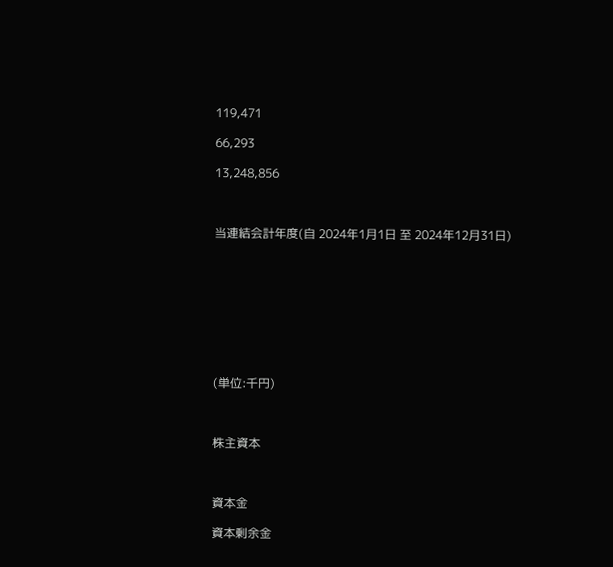119,471

66,293

13,248,856



当連結会計年度(自 2024年1月1日 至 2024年12月31日)









(単位:千円)



株主資本



資本金

資本剰余金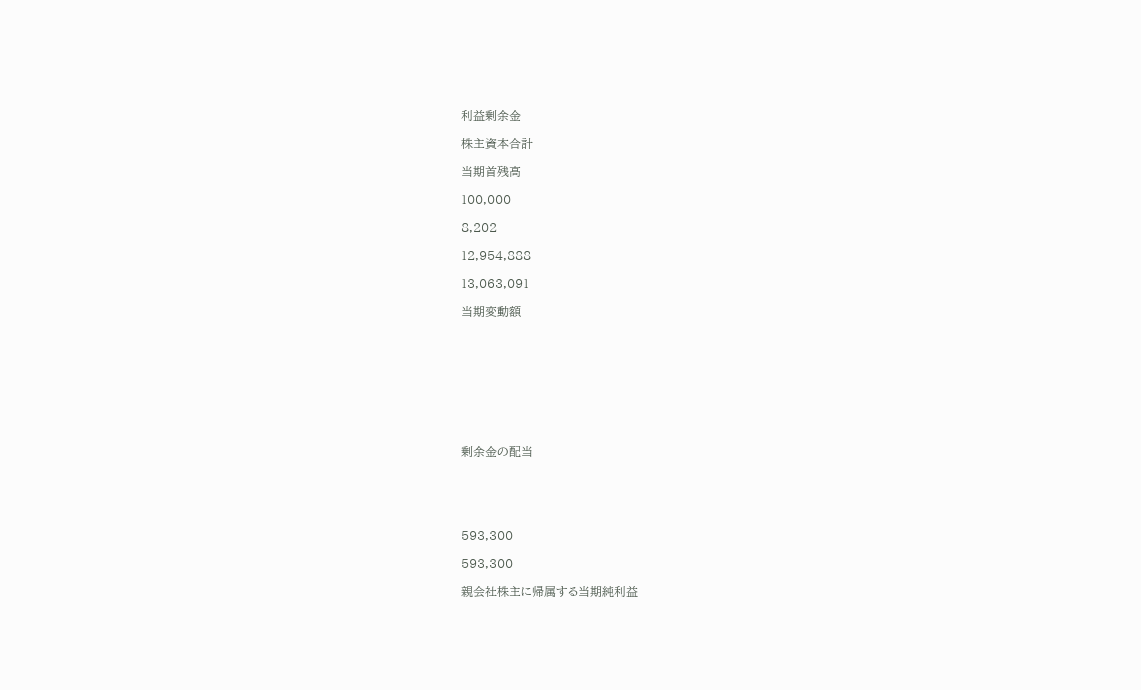利益剰余金

株主資本合計

当期首残高

100,000

8,202

12,954,888

13,063,091

当期変動額









剰余金の配当





593,300

593,300

親会社株主に帰属する当期純利益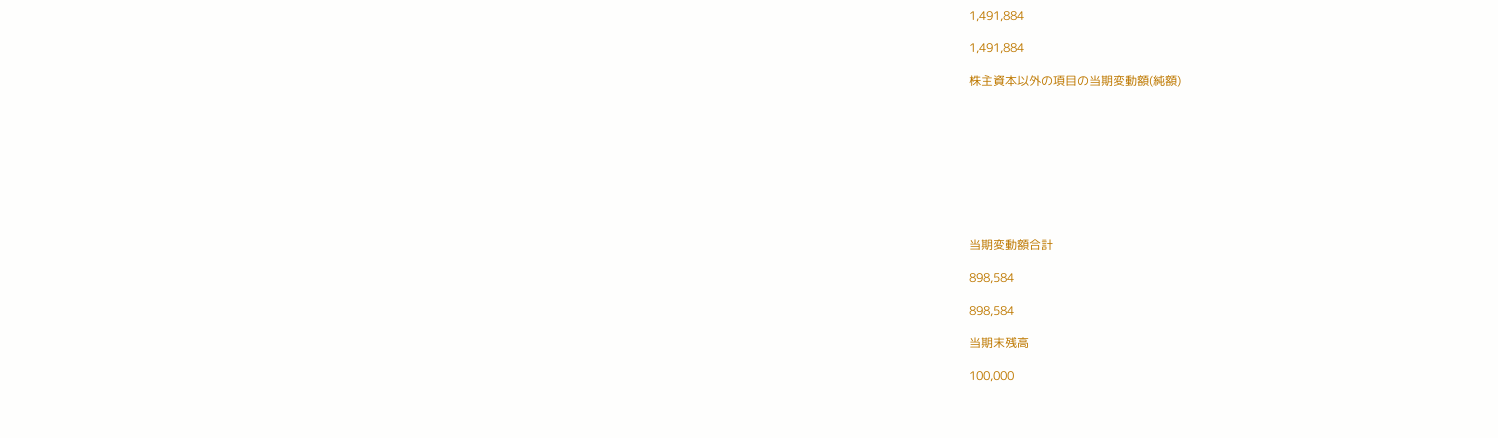1,491,884

1,491,884

株主資本以外の項目の当期変動額(純額)









当期変動額合計

898,584

898,584

当期末残高

100,000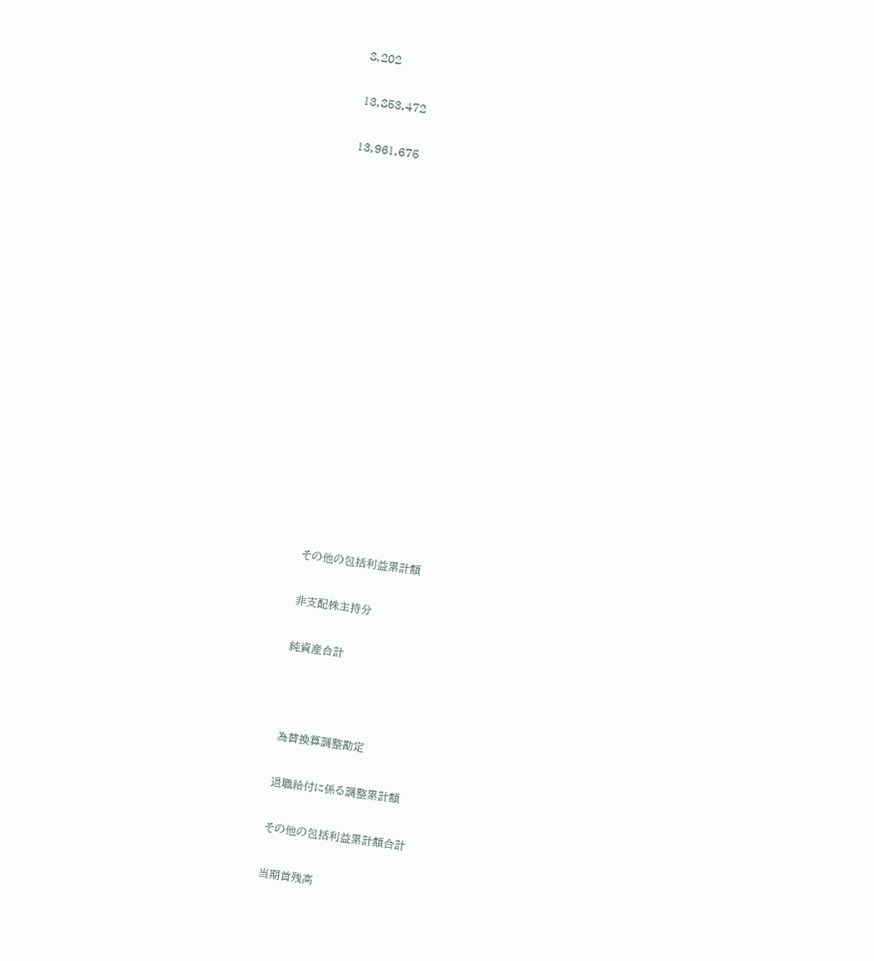8,202

13,853,472

13,961,675

















その他の包括利益累計額

非支配株主持分

純資産合計



為替換算調整勘定

退職給付に係る調整累計額

その他の包括利益累計額合計

当期首残高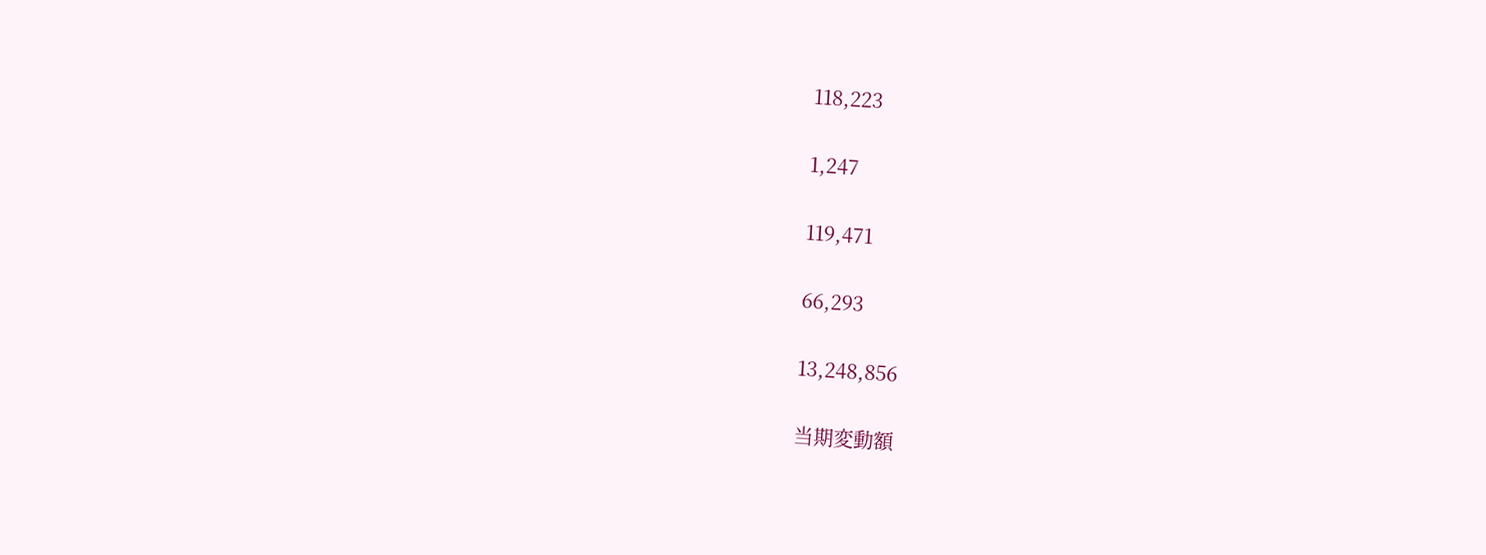118,223

1,247

119,471

66,293

13,248,856

当期変動額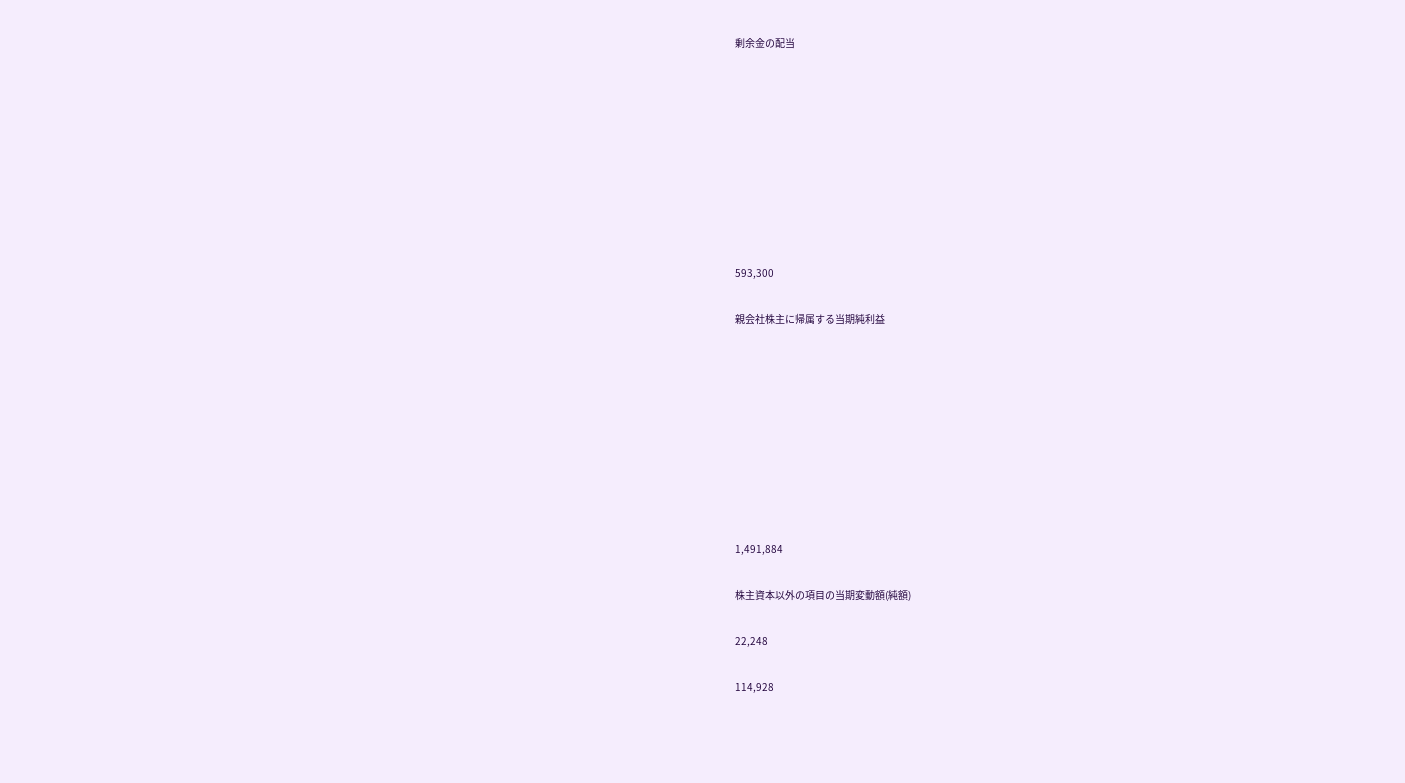剰余金の配当









593,300

親会社株主に帰属する当期純利益









1,491,884

株主資本以外の項目の当期変動額(純額)

22,248

114,928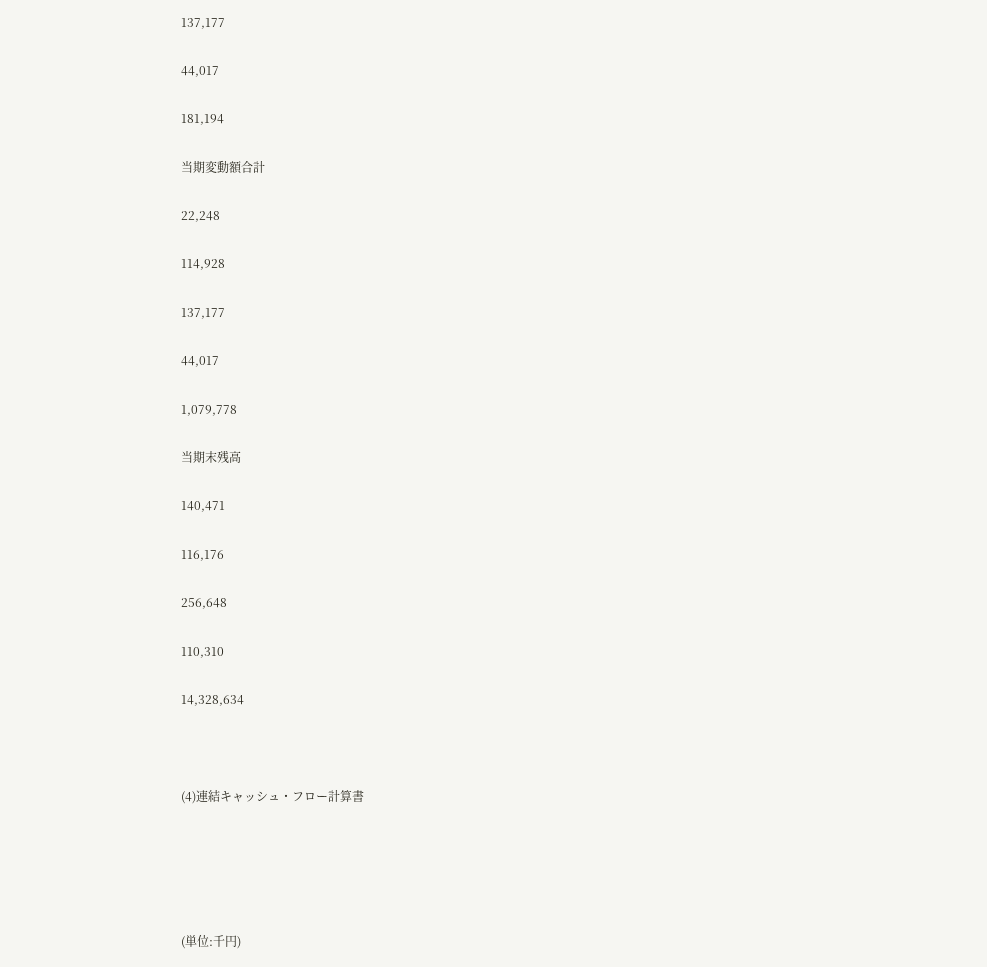137,177

44,017

181,194

当期変動額合計

22,248

114,928

137,177

44,017

1,079,778

当期末残高

140,471

116,176

256,648

110,310

14,328,634



(4)連結キャッシュ・フロー計算書





(単位:千円)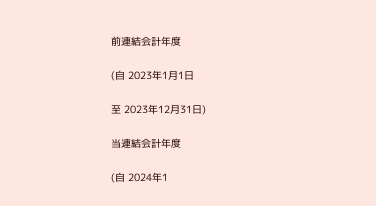前連結会計年度

(自 2023年1月1日

至 2023年12月31日)

当連結会計年度

(自 2024年1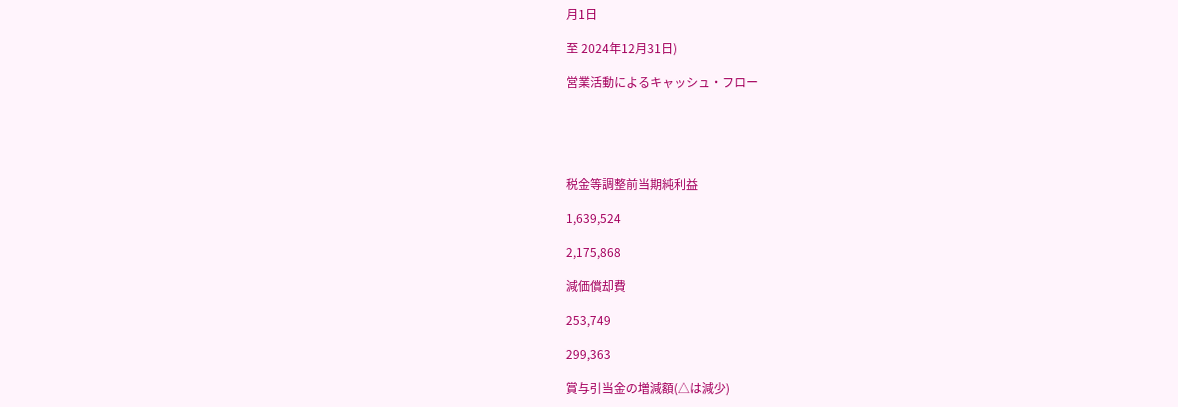月1日

至 2024年12月31日)

営業活動によるキャッシュ・フロー





税金等調整前当期純利益

1,639,524

2,175,868

減価償却費

253,749

299,363

賞与引当金の増減額(△は減少)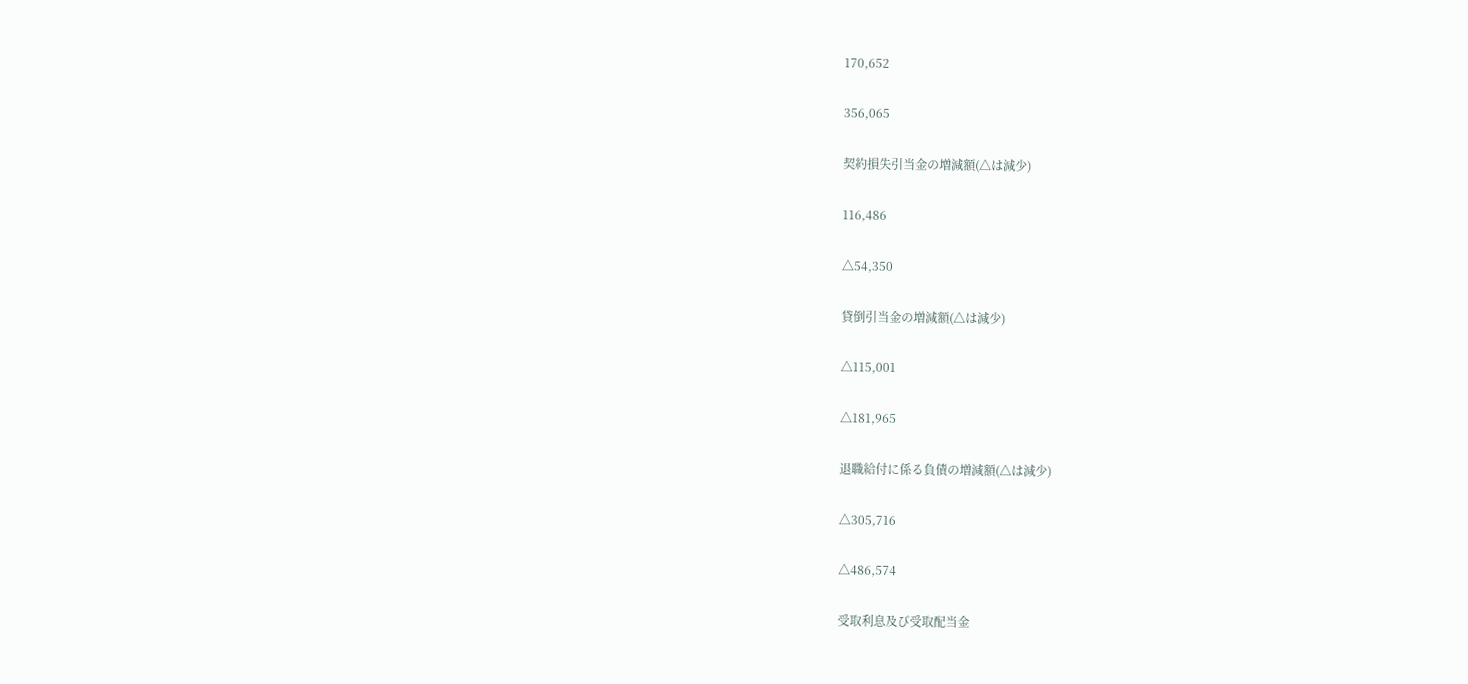170,652

356,065

契約損失引当金の増減額(△は減少)

116,486

△54,350

貸倒引当金の増減額(△は減少)

△115,001

△181,965

退職給付に係る負債の増減額(△は減少)

△305,716

△486,574

受取利息及び受取配当金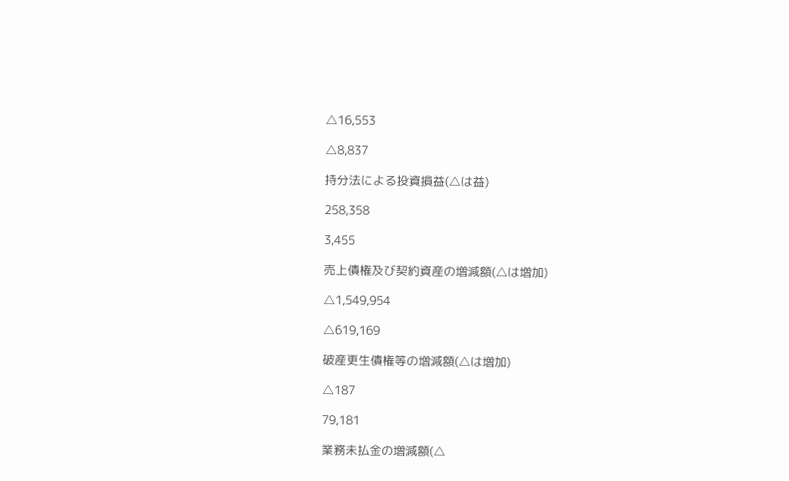△16,553

△8,837

持分法による投資損益(△は益)

258,358

3,455

売上債権及び契約資産の増減額(△は増加)

△1,549,954

△619,169

破産更生債権等の増減額(△は増加)

△187

79,181

業務未払金の増減額(△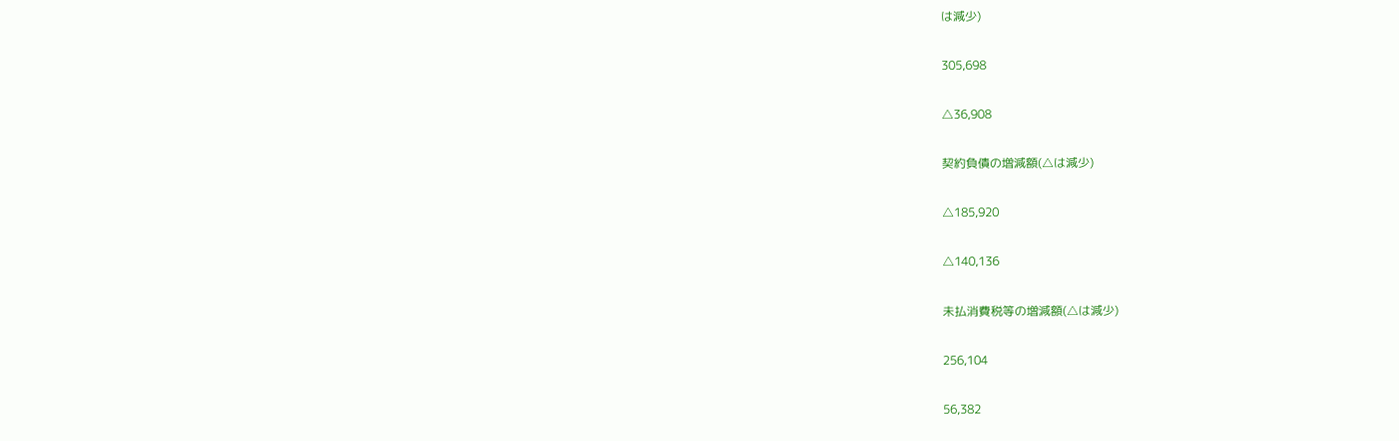は減少)

305,698

△36,908

契約負債の増減額(△は減少)

△185,920

△140,136

未払消費税等の増減額(△は減少)

256,104

56,382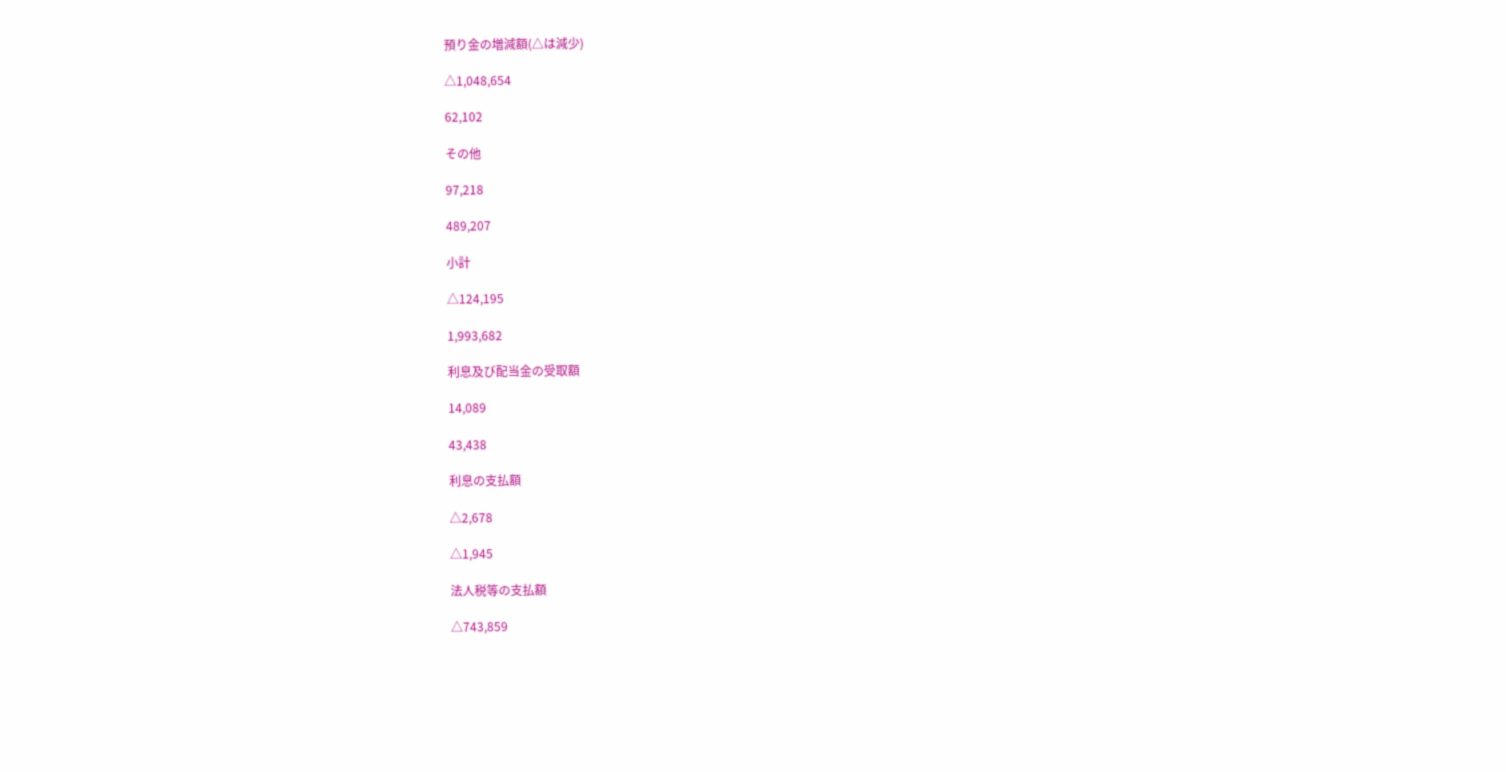預り金の増減額(△は減少)

△1,048,654

62,102

その他

97,218

489,207

小計

△124,195

1,993,682

利息及び配当金の受取額

14,089

43,438

利息の支払額

△2,678

△1,945

法人税等の支払額

△743,859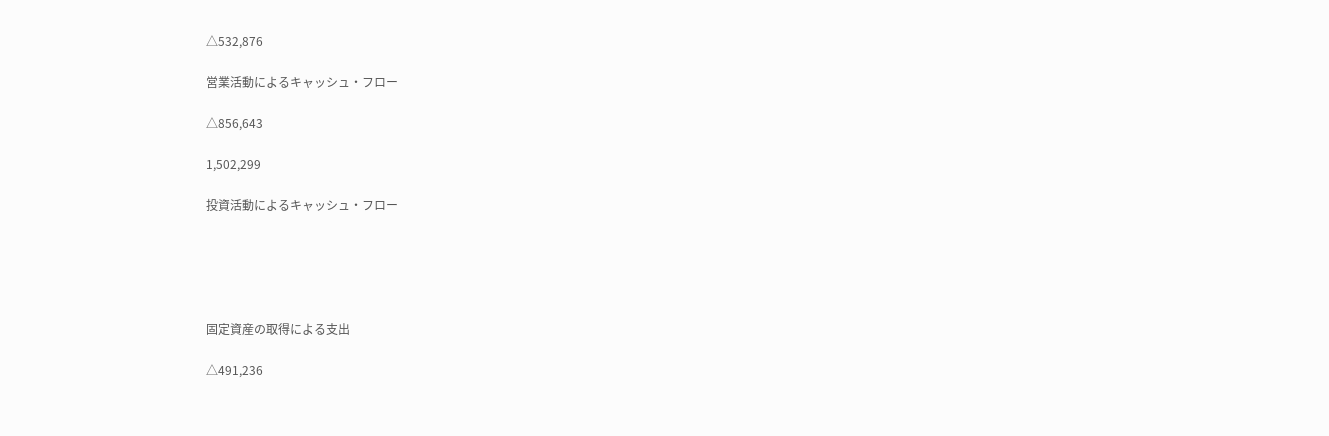△532,876

営業活動によるキャッシュ・フロー

△856,643

1,502,299

投資活動によるキャッシュ・フロー





固定資産の取得による支出

△491,236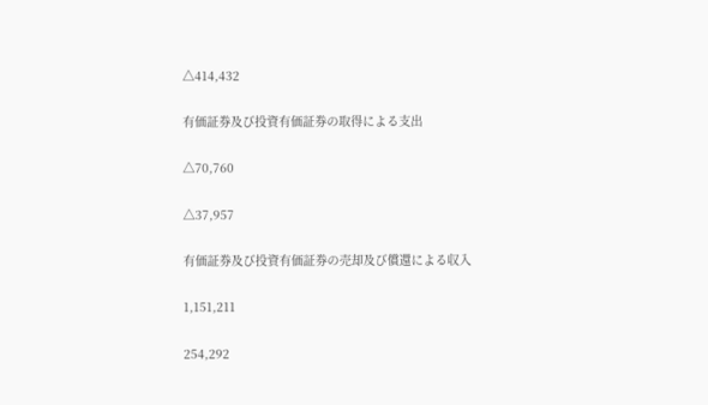△414,432

有価証券及び投資有価証券の取得による支出

△70,760

△37,957

有価証券及び投資有価証券の売却及び償還による収入

1,151,211

254,292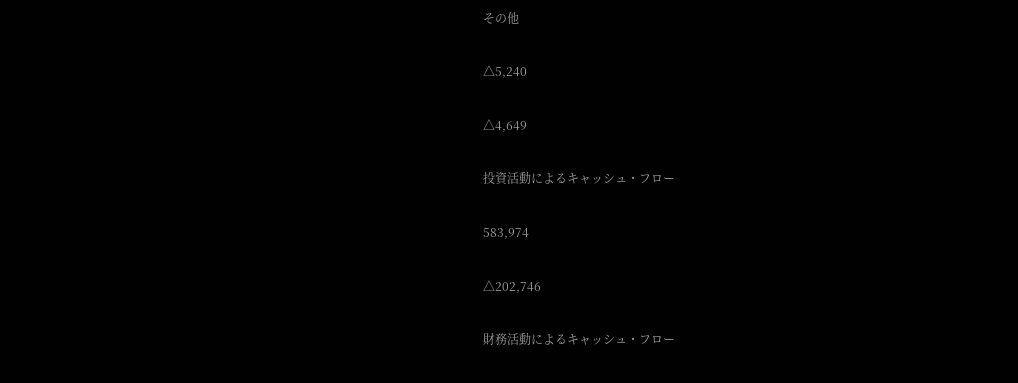その他

△5,240

△4,649

投資活動によるキャッシュ・フロー

583,974

△202,746

財務活動によるキャッシュ・フロー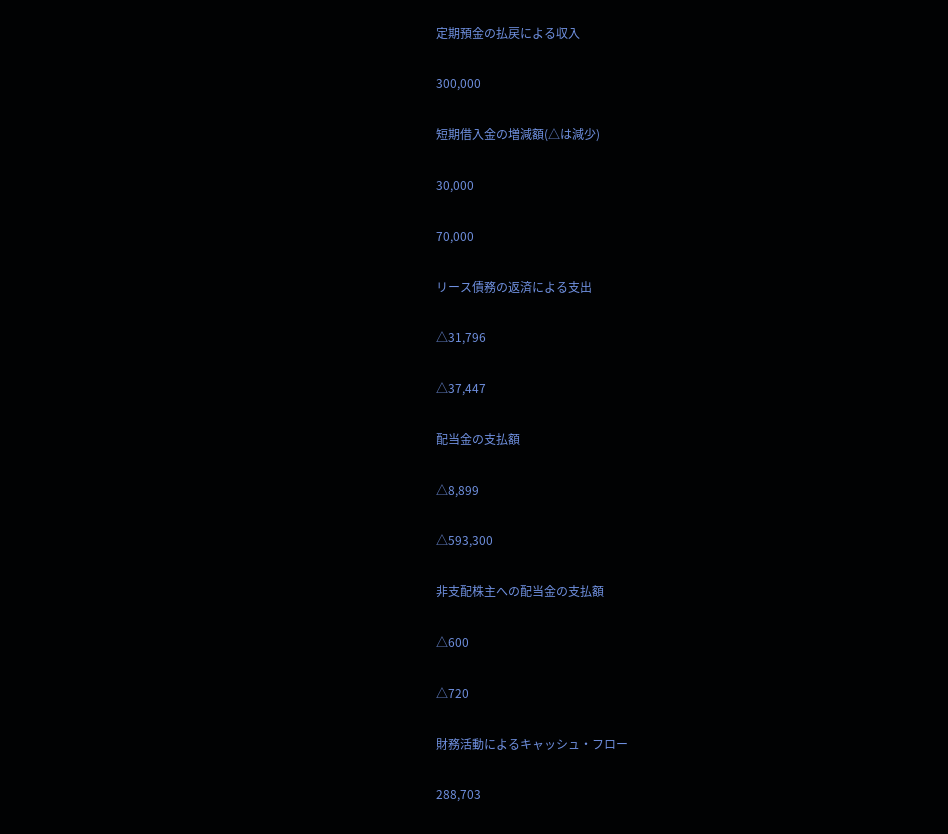定期預金の払戻による収入

300,000

短期借入金の増減額(△は減少)

30,000

70,000

リース債務の返済による支出

△31,796

△37,447

配当金の支払額

△8,899

△593,300

非支配株主への配当金の支払額

△600

△720

財務活動によるキャッシュ・フロー

288,703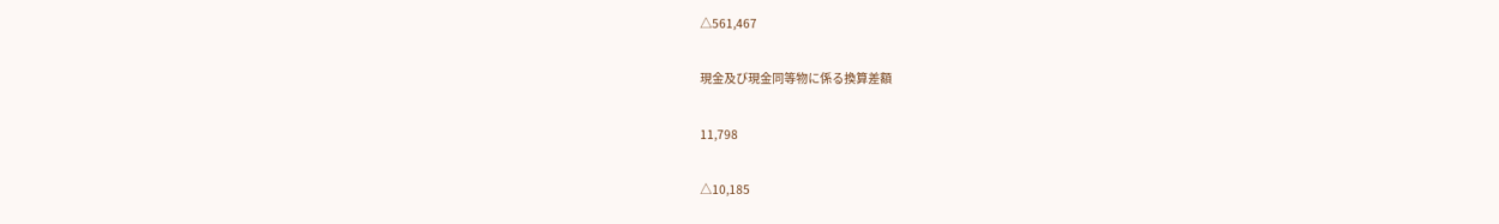△561,467

現金及び現金同等物に係る換算差額

11,798

△10,185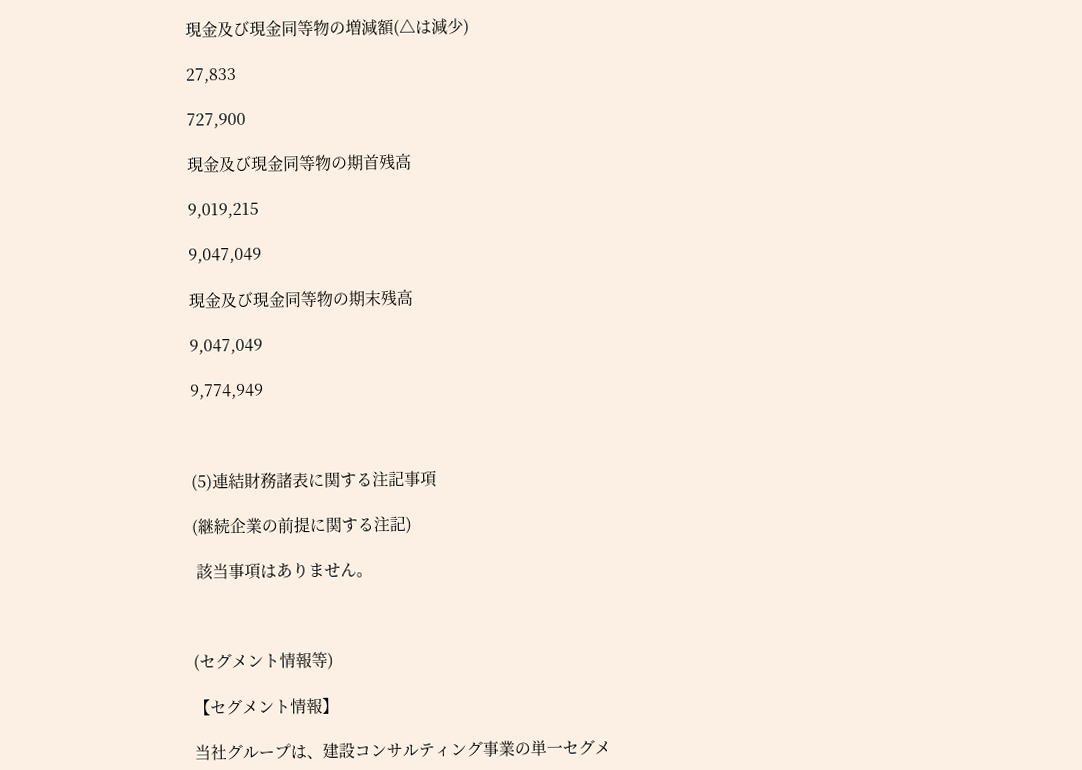現金及び現金同等物の増減額(△は減少)

27,833

727,900

現金及び現金同等物の期首残高

9,019,215

9,047,049

現金及び現金同等物の期末残高

9,047,049

9,774,949



(5)連結財務諸表に関する注記事項

(継続企業の前提に関する注記)

 該当事項はありません。



(セグメント情報等)

【セグメント情報】

当社グループは、建設コンサルティング事業の単一セグメ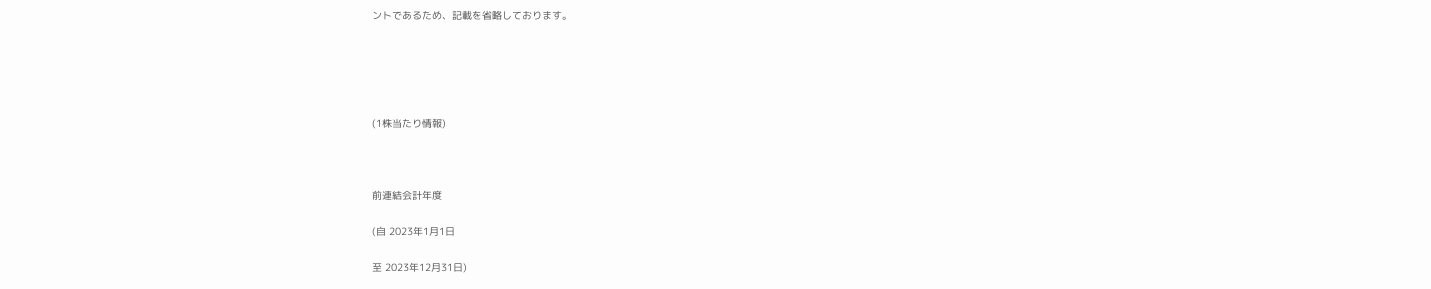ントであるため、記載を省略しております。





(1株当たり情報)



前連結会計年度

(自 2023年1月1日

至 2023年12月31日)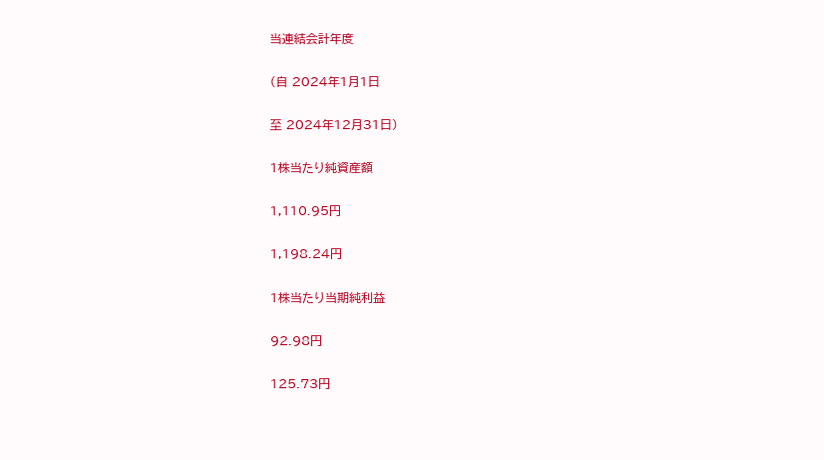当連結会計年度

(自 2024年1月1日

至 2024年12月31日)

1株当たり純資産額

1,110.95円

1,198.24円

1株当たり当期純利益

92.98円

125.73円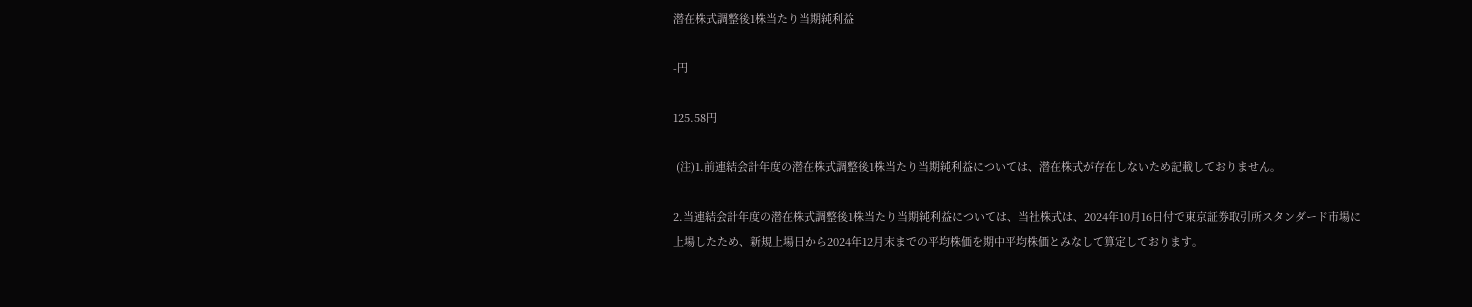潜在株式調整後1株当たり当期純利益

-円

125.58円

 (注)1.前連結会計年度の潜在株式調整後1株当たり当期純利益については、潜在株式が存在しないため記載しておりません。

2.当連結会計年度の潜在株式調整後1株当たり当期純利益については、当社株式は、2024年10月16日付で東京証券取引所スタンダード市場に上場したため、新規上場日から2024年12月末までの平均株価を期中平均株価とみなして算定しております。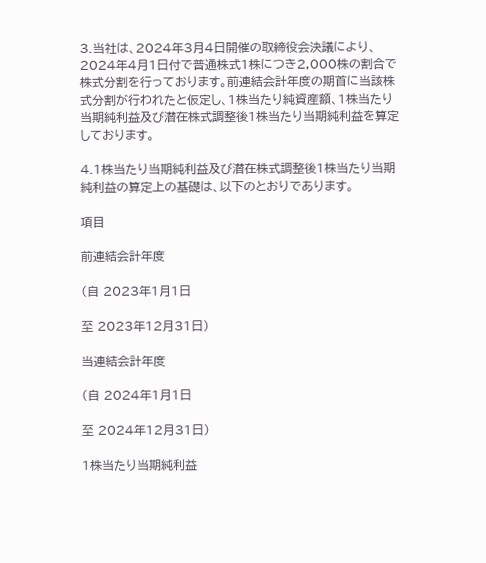3.当社は、2024年3月4日開催の取締役会決議により、2024年4月1日付で普通株式1株につき2,000株の割合で株式分割を行っております。前連結会計年度の期首に当該株式分割が行われたと仮定し、1株当たり純資産額、1株当たり当期純利益及び潜在株式調整後1株当たり当期純利益を算定しております。

4.1株当たり当期純利益及び潜在株式調整後1株当たり当期純利益の算定上の基礎は、以下のとおりであります。

項目

前連結会計年度

(自 2023年1月1日

至 2023年12月31日)

当連結会計年度

(自 2024年1月1日

至 2024年12月31日)

1株当たり当期純利益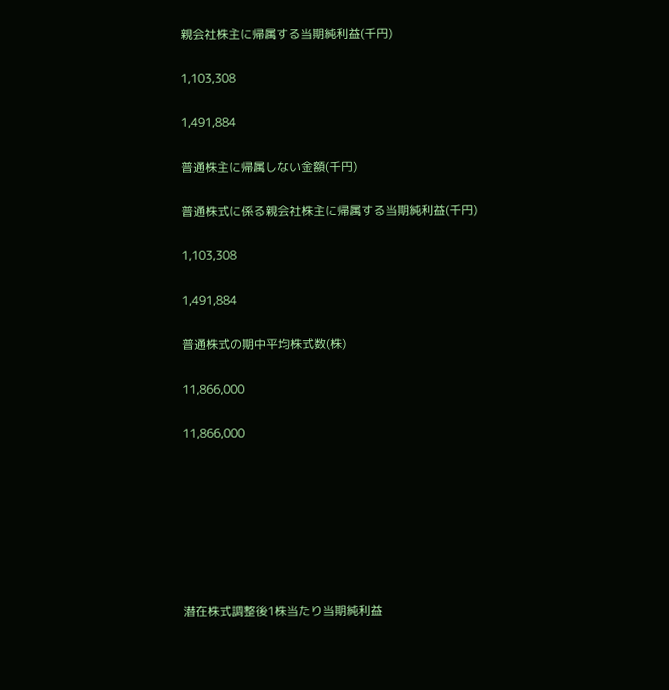親会社株主に帰属する当期純利益(千円)

1,103,308

1,491,884

普通株主に帰属しない金額(千円)

普通株式に係る親会社株主に帰属する当期純利益(千円)

1,103,308

1,491,884

普通株式の期中平均株式数(株)

11,866,000

11,866,000







潜在株式調整後1株当たり当期純利益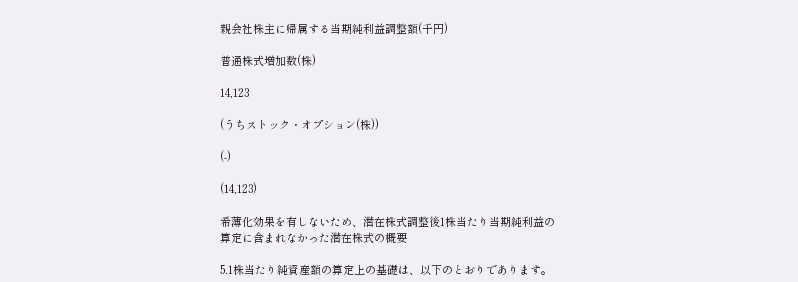親会社株主に帰属する当期純利益調整額(千円)

普通株式増加数(株)

14,123

(うちストック・オプション(株))

(-)

(14,123)

希薄化効果を有しないため、潜在株式調整後1株当たり当期純利益の算定に含まれなかった潜在株式の概要

5.1株当たり純資産額の算定上の基礎は、以下のとおりであります。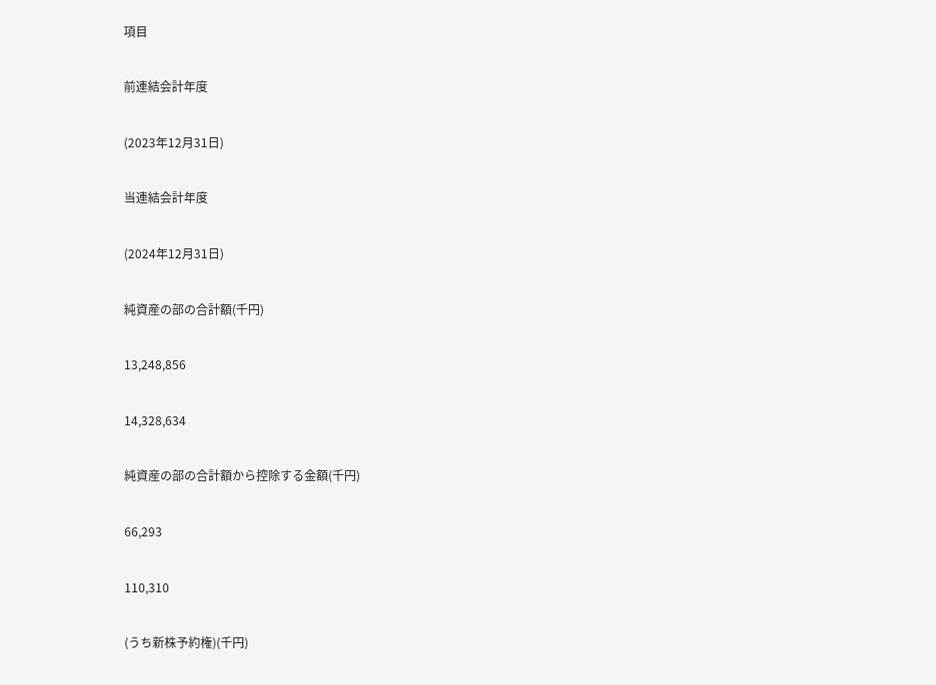項目

前連結会計年度

(2023年12月31日)

当連結会計年度

(2024年12月31日)

純資産の部の合計額(千円)

13,248,856

14,328,634

純資産の部の合計額から控除する金額(千円)

66,293

110,310

(うち新株予約権)(千円)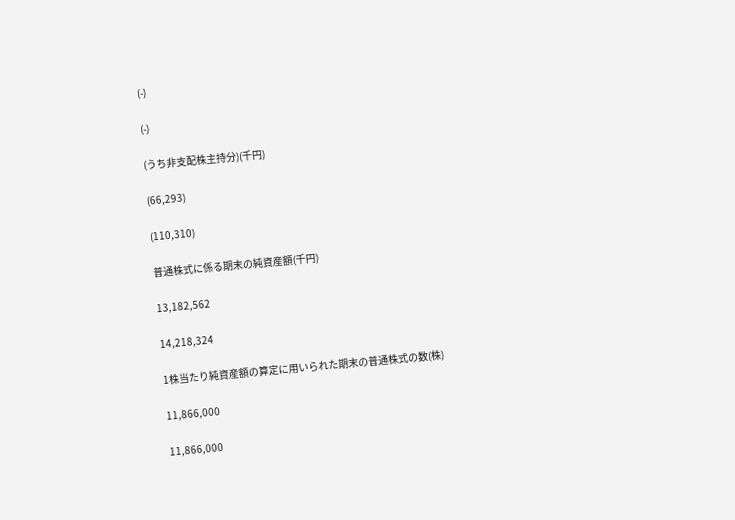(-)

(-)

(うち非支配株主持分)(千円)

(66,293)

(110,310)

普通株式に係る期末の純資産額(千円)

13,182,562

14,218,324

1株当たり純資産額の算定に用いられた期末の普通株式の数(株)

11,866,000

11,866,000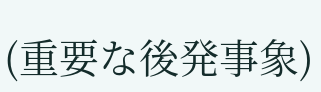(重要な後発事象)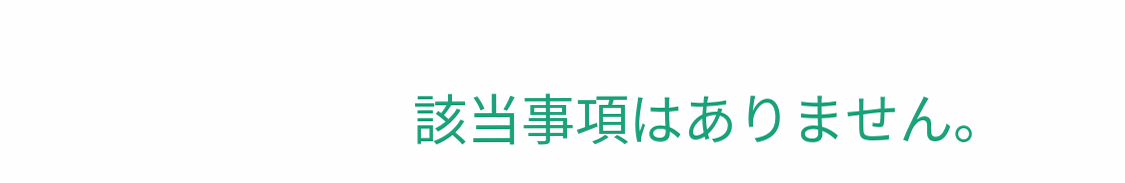該当事項はありません。